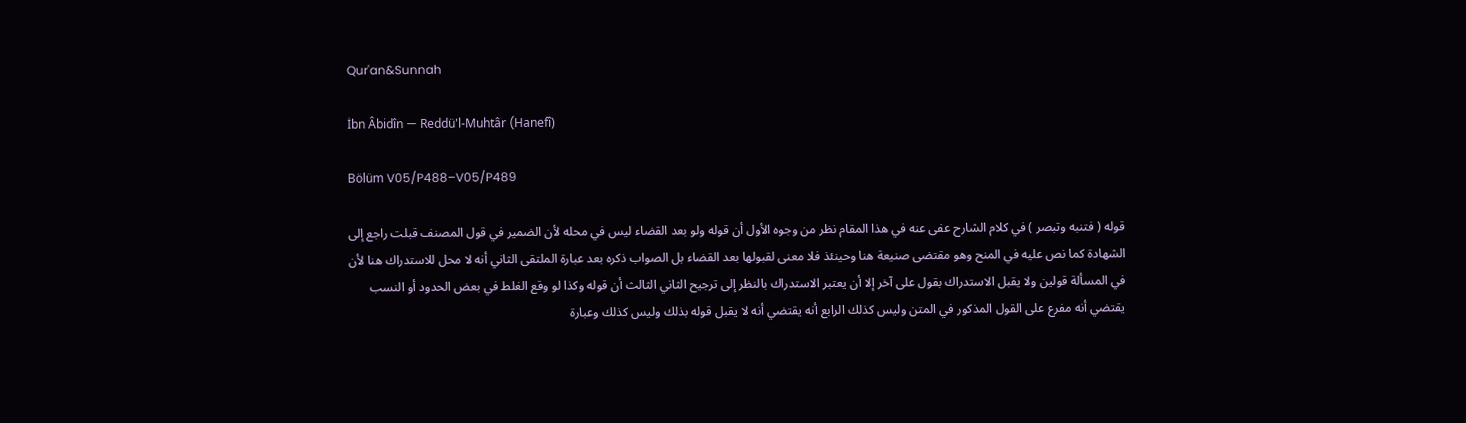Qur'an&Sunnah

İbn Âbidîn — Reddü'l-Muhtâr (Hanefî)

Bölüm V05/P488–V05/P489

قوله ( فتنبه وتبصر ) في كلام الشارح عفى عنه في هذا المقام نظر من وجوه الأول أن قوله ولو بعد القضاء ليس في محله لأن الضمير في قول المصنف قبلت راجع إلى الشهادة كما نص عليه في المنح وهو مقتضى صنيعة هنا وحينئذ فلا معنى لقبولها بعد القضاء بل الصواب ذكره بعد عبارة الملتقى الثاني أنه لا محل للاستدراك هنا لأن في المسألة قولين ولا يقبل الاستدراك بقول على آخر إلا أن يعتبر الاستدراك بالنظر إلى ترجيح الثاني الثالث أن قوله وكذا لو وقع الغلط في بعض الحدود أو النسب يقتضي أنه مفرع على القول المذكور في المتن وليس كذلك الرابع أنه يقتضي أنه لا يقبل قوله بذلك وليس كذلك وعبارة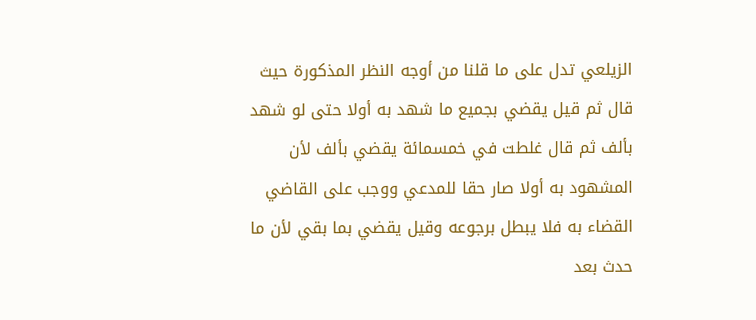الزيلعي تدل على ما قلنا من أوجه النظر المذكورة حيث قال ثم قيل يقضي بجميع ما شهد به أولا حتى لو شهد بألف ثم قال غلطت في خمسمائة يقضي بألف لأن المشهود به أولا صار حقا للمدعي ووجب على القاضي القضاء به فلا يبطل برجوعه وقيل يقضي بما بقي لأن ما حدث بعد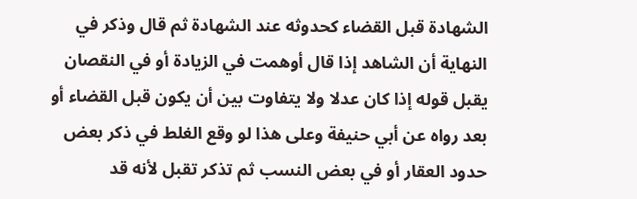الشهادة قبل القضاء كحدوثه عند الشهادة ثم قال وذكر في النهاية أن الشاهد إذا قال أوهمت في الزيادة أو في النقصان يقبل قوله إذا كان عدلا ولا يتفاوت بين أن يكون قبل القضاء أو بعد رواه عن أبي حنيفة وعلى هذا لو وقع الغلط في ذكر بعض حدود العقار أو في بعض النسب ثم تذكر تقبل لأنه قد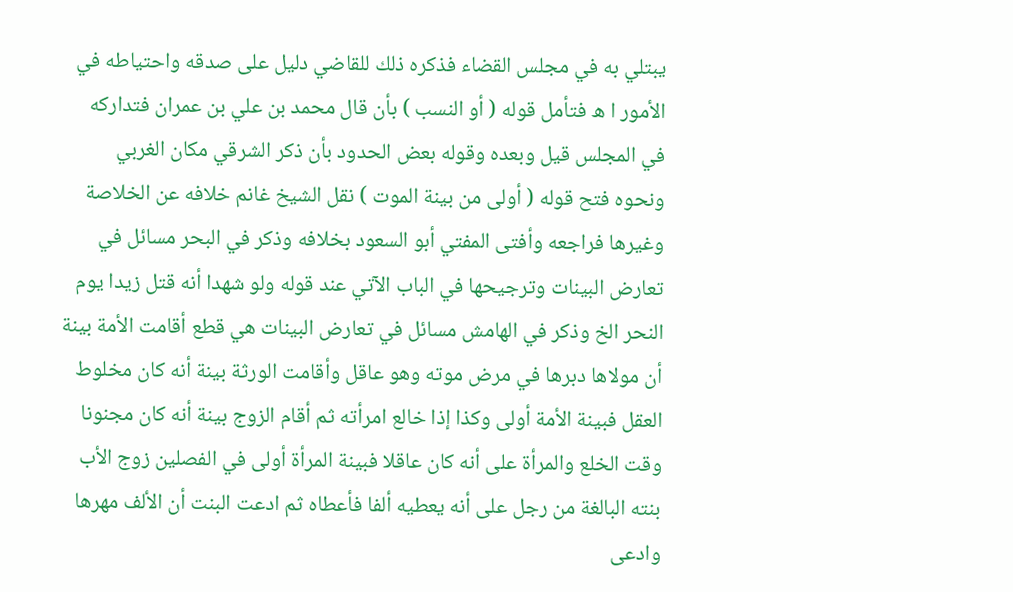يبتلي به في مجلس القضاء فذكره ذلك للقاضي دليل على صدقه واحتياطه في الأمور ا ه فتأمل قوله ( أو النسب ) بأن قال محمد بن علي بن عمران فتداركه في المجلس قيل وبعده وقوله بعض الحدود بأن ذكر الشرقي مكان الغربي ونحوه فتح قوله ( أولى من بينة الموت ) نقل الشيخ غانم خلافه عن الخلاصة وغيرها فراجعه وأفتى المفتي أبو السعود بخلافه وذكر في البحر مسائل في تعارض البينات وترجيحها في الباب الآتي عند قوله ولو شهدا أنه قتل زيدا يوم النحر الخ وذكر في الهامش مسائل في تعارض البينات هي قطع أقامت الأمة بينة أن مولاها دبرها في مرض موته وهو عاقل وأقامت الورثة بينة أنه كان مخلوط العقل فبينة الأمة أولى وكذا إذا خالع امرأته ثم أقام الزوج بينة أنه كان مجنونا وقت الخلع والمرأة على أنه كان عاقلا فبينة المرأة أولى في الفصلين زوج الأب بنته البالغة من رجل على أنه يعطيه ألفا فأعطاه ثم ادعت البنت أن الألف مهرها وادعى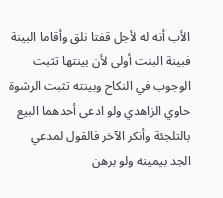الأب أنه له لأجل قفتا نلق وأقاما البينة فبينة البنت أولى لأن بينتها تثبت الوجوب في النكاح وبينته تثبت الرشوة حاوي الزاهدي ولو ادعى أحدهما البيع بالتلجئة وأنكر الآخر فالقول لمدعي الجد بيمينه ولو برهن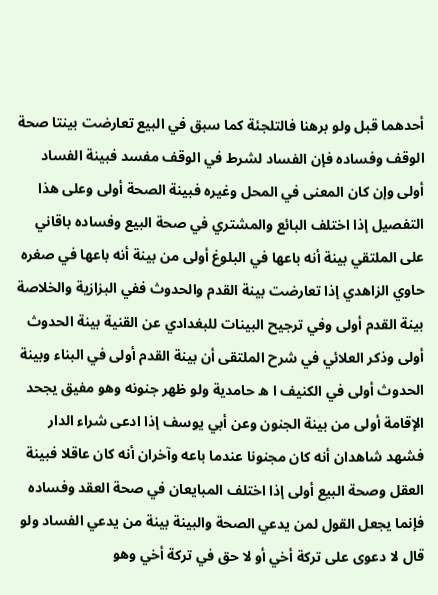أحدهما قبل ولو برهنا فالتلجئة كما سبق في البيع تعارضت بينتا صحة الوقف وفساده فإن الفساد لشرط في الوقف مفسد فبينة الفساد أولى وإن كان المعنى في المحل وغيره فبينة الصحة أولى وعلى هذا التفصيل إذا اختلف البائع والمشتري في صحة البيع وفساده باقاني على الملتقي بينة أنه باعها في البلوغ أولى من بينة أنه باعها في صغره حاوي الزاهدي إذا تعارضت بينة القدم والحدوث ففي البزازية والخلاصة بينة القدم أولى وفي ترجيح البينات للبغدادي عن القنية بينة الحدوث أولى وذكر العلائي في شرح الملتقى أن بينة القدم أولى في البناء وبينة الحدوث أولى في الكنيف ا ه حامدية ولو ظهر جنونه وهو مفيق يجحد الإقامة أولى من بينة الجنون وعن أبي يوسف إذا ادعى شراء الدار فشهد شاهدان أنه كان مجنونا عندما باعه وآخران أنه كان عاقلا فبينة العقل وصحة البيع أولى إذا اختلف المبايعان في صحة العقد وفساده فإنما يجعل القول لمن يدعي الصحة والبينة بينة من يدعي الفساد ولو قال لا دعوى على تركة أخي أو لا حق في تركة أخي وهو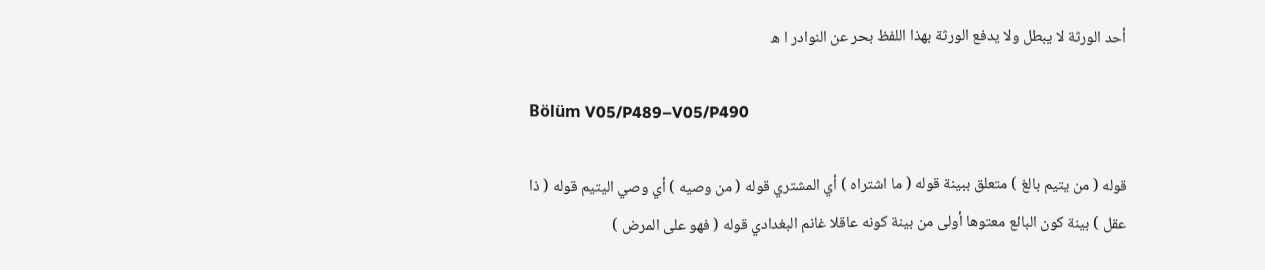أحد الورثة لا يبطل ولا يدفع الورثة بهذا اللفظ بحر عن النوادر ا ه

Bölüm V05/P489–V05/P490

قوله ( من يتيم بالغ ) متعلق ببينة قوله ( ما اشتراه ) أي المشتري قوله ( من وصيه ) أي وصي اليتيم قوله ( ذا عقل ) بينة كون البائع معتوها أولى من بينة كونه عاقلا غانم البغدادي قوله ( فهو على المرض )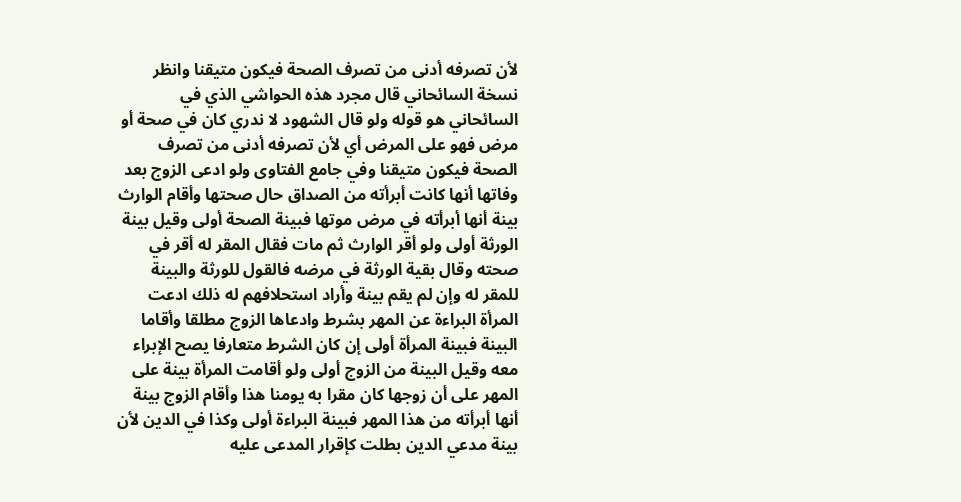لأن تصرفه أدنى من تصرف الصحة فيكون متيقنا وانظر نسخة السائحاني قال مجرد هذه الحواشي الذي في السائحاني هو قوله ولو قال الشهود لا ندري كان في صحة أو مرض فهو على المرض أي لأن تصرفه أدنى من تصرف الصحة فيكون متيقنا وفي جامع الفتاوى ولو ادعى الزوج بعد وفاتها أنها كانت أبرأته من الصداق حال صحتها وأقام الوارث بينة أنها أبرأته في مرض موتها فبينة الصحة أولى وقيل بينة الورثة أولى ولو أقر الوارث ثم مات فقال المقر له أقر في صحته وقال بقية الورثة في مرضه فالقول للورثة والبينة للمقر له وإن لم يقم بينة وأراد استحلافهم له ذلك ادعت المرأة البراءة عن المهر بشرط وادعاها الزوج مطلقا وأقاما البينة فبينة المرأة أولى إن كان الشرط متعارفا يصح الإبراء معه وقيل البينة من الزوج أولى ولو أقامت المرأة بينة على المهر على أن زوجها كان مقرا به يومنا هذا وأقام الزوج بينة أنها أبرأته من هذا المهر فبينة البراءة أولى وكذا في الدين لأن بينة مدعي الدين بطلت كإقرار المدعى عليه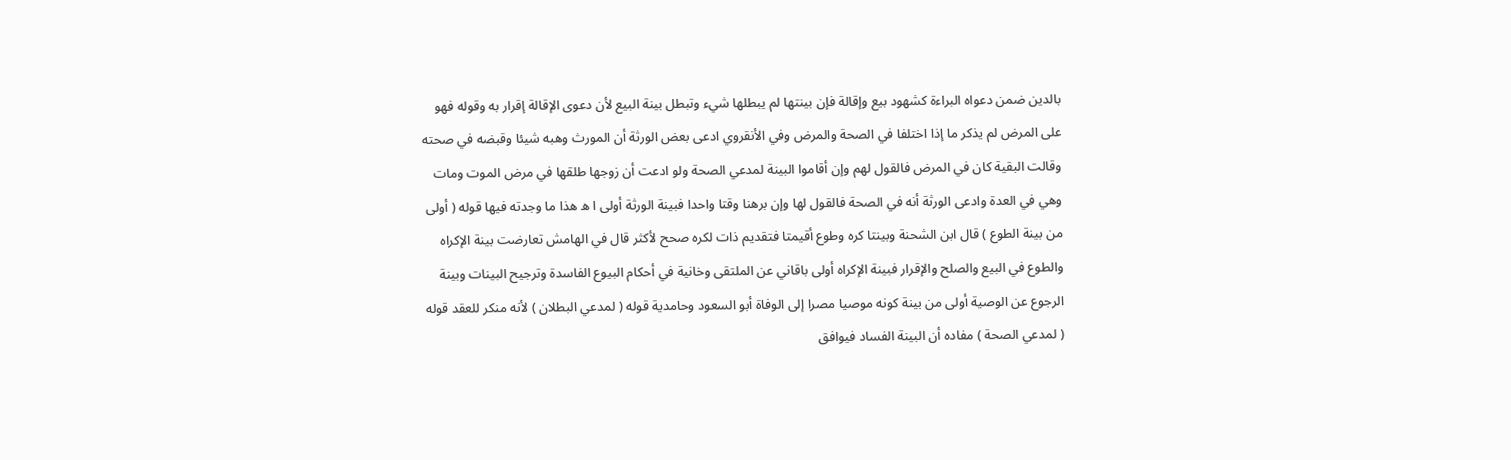بالدين ضمن دعواه البراءة كشهود بيع وإقالة فإن بينتها لم يبطلها شيء وتبطل بينة البيع لأن دعوى الإقالة إقرار به وقوله فهو على المرض لم يذكر ما إذا اختلفا في الصحة والمرض وفي الأنقروي ادعى بعض الورثة أن المورث وهبه شيئا وقبضه في صحته وقالت البقية كان في المرض فالقول لهم وإن أقاموا البينة لمدعي الصحة ولو ادعت أن زوجها طلقها في مرض الموت ومات وهي في العدة وادعى الورثة أنه في الصحة فالقول لها وإن برهنا وقتا واحدا فبينة الورثة أولى ا ه هذا ما وجدته فيها قوله ( أولى من بينة الطوع ) قال ابن الشحنة وبينتا كره وطوع أقيمتا فتقديم ذات لكره صحح لأكثر قال في الهامش تعارضت بينة الإكراه والطوع في البيع والصلح والإقرار فبينة الإكراه أولى باقاني عن الملتقى وخانية في أحكام البيوع الفاسدة وترجيح البينات وبينة الرجوع عن الوصية أولى من بينة كونه موصيا مصرا إلى الوفاة أبو السعود وحامدية قوله ( لمدعي البطلان ) لأنه منكر للعقد قوله ( لمدعي الصحة ) مفاده أن البينة الفساد فيوافق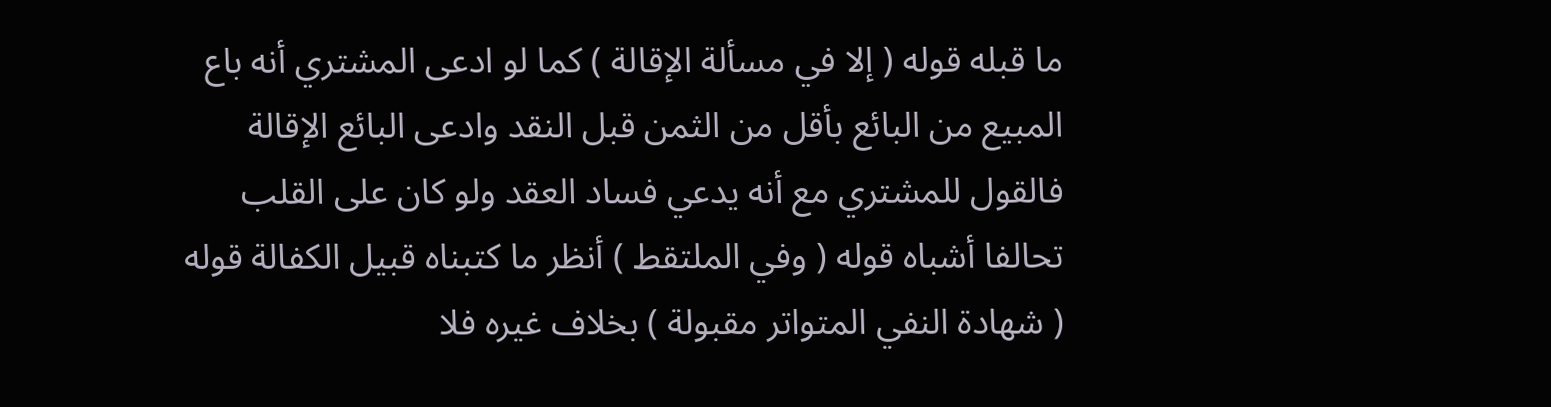ما قبله قوله ( إلا في مسألة الإقالة ) كما لو ادعى المشتري أنه باع المبيع من البائع بأقل من الثمن قبل النقد وادعى البائع الإقالة فالقول للمشتري مع أنه يدعي فساد العقد ولو كان على القلب تحالفا أشباه قوله ( وفي الملتقط ) أنظر ما كتبناه قبيل الكفالة قوله ( شهادة النفي المتواتر مقبولة ) بخلاف غيره فلا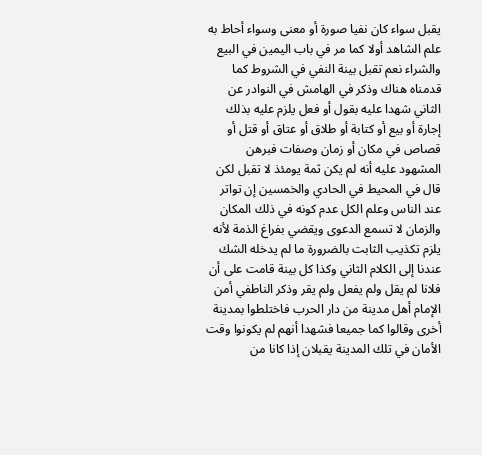يقبل سواء كان نفيا صورة أو معنى وسواء أحاط به علم الشاهد أولا كما مر في باب اليمين في البيع والشراء نعم تقبل بينة النفي في الشروط كما قدمناه هناك وذكر في الهامش في النوادر عن الثاني شهدا عليه بقول أو فعل يلزم عليه بذلك إجارة أو بيع أو كتابة أو طلاق أو عتاق أو قتل أو قصاص في مكان أو زمان وصفات فبرهن المشهود عليه أنه لم يكن ثمة يومئذ لا تقبل لكن قال في المحيط في الحادي والخمسين إن تواتر عند الناس وعلم الكل عدم كونه في ذلك المكان والزمان لا تسمع الدعوى ويقضي بفراغ الذمة لأنه يلزم تكذيب الثابت بالضرورة ما لم يدخله الشك عندنا إلى الكلام الثاني وكذا كل بينة قامت على أن فلانا لم يقل ولم يفعل ولم يقر وذكر الناطفي أمن الإمام أهل مدينة من دار الحرب فاختلطوا بمدينة أخرى وقالوا كما جميعا فشهدا أنهم لم يكونوا وقت الأمان في تلك المدينة يقبلان إذا كانا من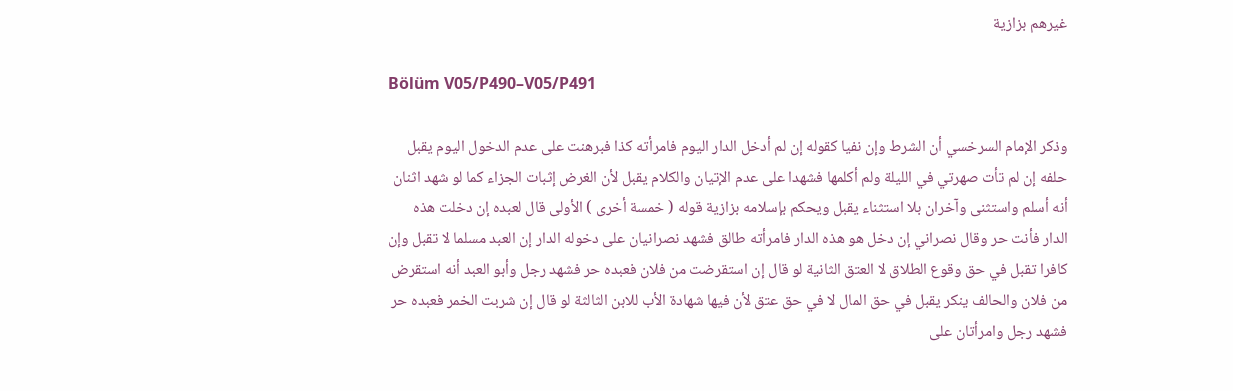غيرهم بزازية

Bölüm V05/P490–V05/P491

وذكر الإمام السرخسي أن الشرط وإن نفيا كقوله إن لم أدخل الدار اليوم فامرأته كذا فبرهنت على عدم الدخول اليوم يقبل حلفه إن لم تأت صهرتي في الليلة ولم أكلمها فشهدا على عدم الإتيان والكلام يقبل لأن الغرض إثبات الجزاء كما لو شهد اثنان أنه أسلم واستثنى وآخران بلا استثناء يقبل ويحكم بإسلامه بزازية قوله ( خمسة أخرى ) الأولى قال لعبده إن دخلت هذه الدار فأنت حر وقال نصراني إن دخل هو هذه الدار فامرأته طالق فشهد نصرانيان على دخوله الدار إن العبد مسلما لا تقبل وإن كافرا تقبل في حق وقوع الطلاق لا العتق الثانية لو قال إن استقرضت من فلان فعبده حر فشهد رجل وأبو العبد أنه استقرض من فلان والحالف ينكر يقبل في حق المال لا في حق عتق لأن فيها شهادة الأب للابن الثالثة لو قال إن شربت الخمر فعبده حر فشهد رجل وامرأتان على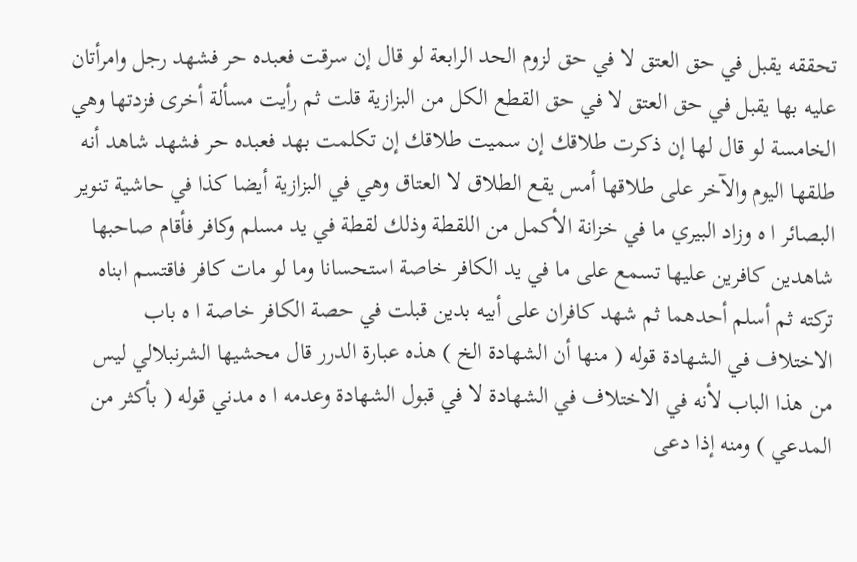تحققه يقبل في حق العتق لا في حق لزوم الحد الرابعة لو قال إن سرقت فعبده حر فشهد رجل وامرأتان عليه بها يقبل في حق العتق لا في حق القطع الكل من البزازية قلت ثم رأيت مسألة أخرى فزدتها وهي الخامسة لو قال لها إن ذكرت طلاقك إن سميت طلاقك إن تكلمت بهد فعبده حر فشهد شاهد أنه طلقها اليوم والآخر على طلاقها أمس يقع الطلاق لا العتاق وهي في البزازية أيضا كذا في حاشية تنوير البصائر ا ه وزاد البيري ما في خزانة الأكمل من اللقطة وذلك لقطة في يد مسلم وكافر فأقام صاحبها شاهدين كافرين عليها تسمع على ما في يد الكافر خاصة استحسانا وما لو مات كافر فاقتسم ابناه تركته ثم أسلم أحدهما ثم شهد كافران على أبيه بدين قبلت في حصة الكافر خاصة ا ه باب الاختلاف في الشهادة قوله ( منها أن الشهادة الخ ) هذه عبارة الدرر قال محشيها الشرنبلالي ليس من هذا الباب لأنه في الاختلاف في الشهادة لا في قبول الشهادة وعدمه ا ه مدني قوله ( بأكثر من المدعي ) ومنه إذا دعى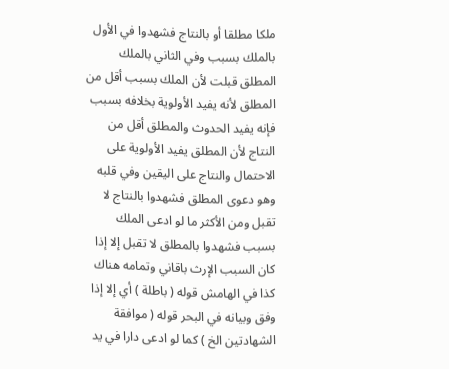ملكا مطلقا أو بالنتاج فشهدوا في الأول بالملك بسبب وفي الثاني بالملك المطلق قبلت لأن الملك بسبب أقل من المطلق لأنه يفيد الأولوية بخلافه بسبب فإنه يفيد الحدوث والمطلق أقل من النتاج لأن المطلق يفيد الأولوية على الاحتمال والنتاج على اليقين وفي قلبه وهو دعوى المطلق فشهدوا بالنتاج لا تقبل ومن الأكثر ما لو ادعى الملك بسبب فشهدوا بالمطلق لا تقبل إلا إذا كان السبب الإرث باقاني وتمامه هناك كذا في الهامش قوله ( باطلة ) أي إلا إذا وفق وبيانه في البحر قوله ( موافقة الشهادتين الخ ) كما لو ادعى دارا في يد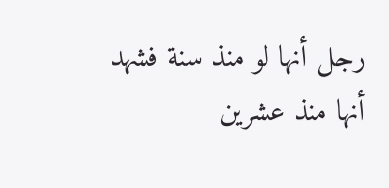رجل أنها لو منذ سنة فشهد أنها منذ عشرين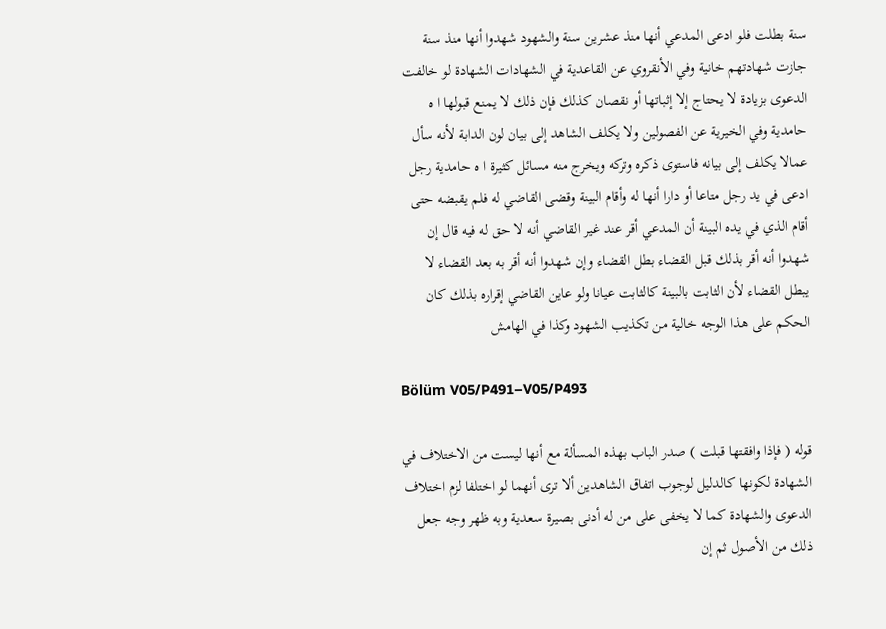سنة بطلت فلو ادعى المدعي أنها منذ عشرين سنة والشهود شهدوا أنها منذ سنة جازت شهادتهم خانية وفي الأنقروي عن القاعدية في الشهادات الشهادة لو خالفت الدعوى بزيادة لا يحتاج إلا إثباتها أو نقصان كذلك فإن ذلك لا يمنع قبولها ا ه حامدية وفي الخيرية عن الفصولين ولا يكلف الشاهد إلى بيان لون الدابة لأنه سأل عمالا يكلف إلى بيانه فاستوى ذكره وتركه ويخرج منه مسائل كثيرة ا ه حامدية رجل ادعى في يد رجل متاعا أو دارا أنها له وأقام البينة وقضى القاضي له فلم يقبضه حتى أقام الذي في يده البينة أن المدعي أقر عند غير القاضي أنه لا حق له فيه قال إن شهدوا أنه أقر بذلك قبل القضاء بطل القضاء وإن شهدوا أنه أقر به بعد القضاء لا يبطل القضاء لأن الثابت بالبينة كالثابت عيانا ولو عاين القاضي إقراره بذلك كان الحكم على هذا الوجه خالية من تكذيب الشهود وكذا في الهامش

Bölüm V05/P491–V05/P493

قوله ( فإذا وافقتها قبلت ) صدر الباب بهذه المسألة مع أنها ليست من الاختلاف في الشهادة لكونها كالدليل لوجوب اتفاق الشاهدين ألا ترى أنهما لو اختلفا لزم اختلاف الدعوى والشهادة كما لا يخفى على من له أدنى بصيرة سعدية وبه ظهر وجه جعل ذلك من الأصول ثم إن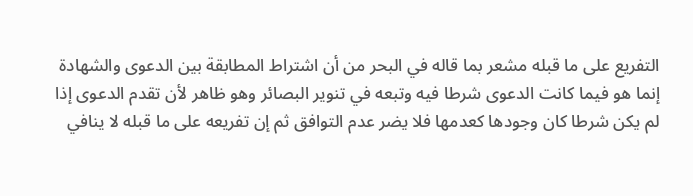التفريع على ما قبله مشعر بما قاله في البحر من أن اشتراط المطابقة بين الدعوى والشهادة إنما هو فيما كانت الدعوى شرطا فيه وتبعه في تنوير البصائر وهو ظاهر لأن تقدم الدعوى إذا لم يكن شرطا كان وجودها كعدمها فلا يضر عدم التوافق ثم إن تفريعه على ما قبله لا ينافي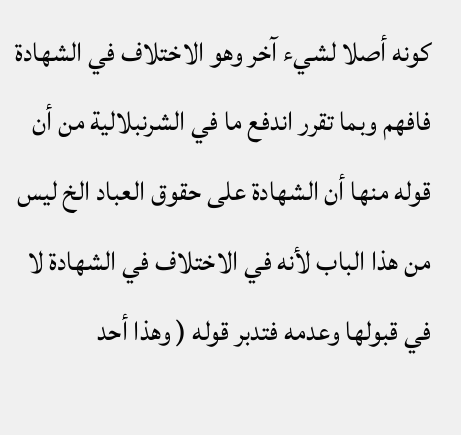كونه أصلا لشيء آخر وهو الاختلاف في الشهادة فافهم وبما تقرر اندفع ما في الشرنبلالية من أن قوله منها أن الشهادة على حقوق العباد الخ ليس من هذا الباب لأنه في الاختلاف في الشهادة لا في قبولها وعدمه فتدبر قوله ( وهذا أحد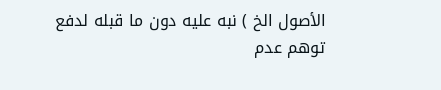الأصول الخ ) نبه عليه دون ما قبله لدفع توهم عدم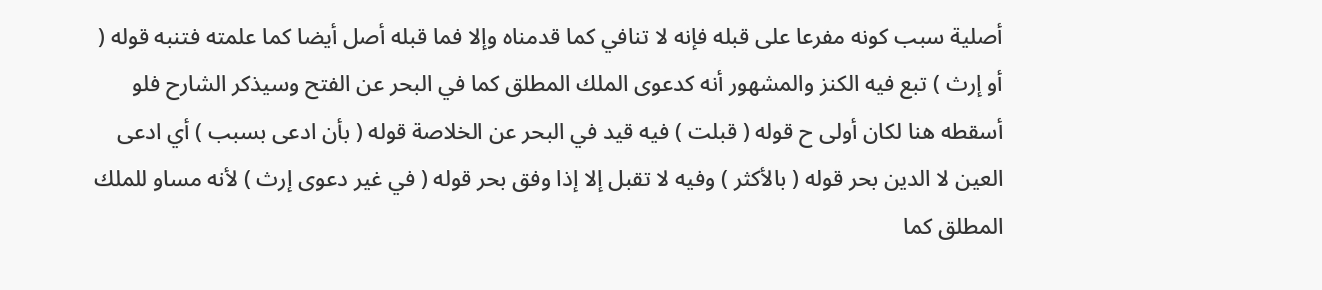أصلية سبب كونه مفرعا على قبله فإنه لا تنافي كما قدمناه وإلا فما قبله أصل أيضا كما علمته فتنبه قوله ( أو إرث ) تبع فيه الكنز والمشهور أنه كدعوى الملك المطلق كما في البحر عن الفتح وسيذكر الشارح فلو أسقطه هنا لكان أولى ح قوله ( قبلت ) فيه قيد في البحر عن الخلاصة قوله ( بأن ادعى بسبب ) أي ادعى العين لا الدين بحر قوله ( بالأكثر ) وفيه لا تقبل إلا إذا وفق بحر قوله ( في غير دعوى إرث ) لأنه مساو للملك المطلق كما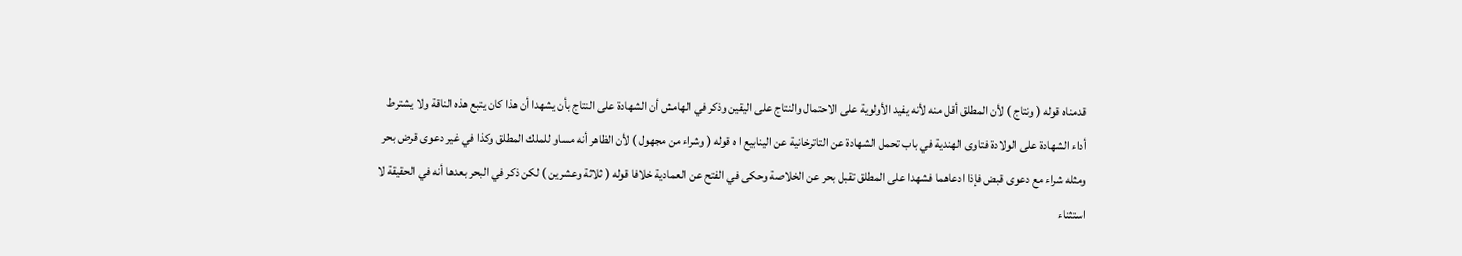قدمناه قوله ( ونتاج ) لأن المطلق أقل منه لأنه يفيد الأولوية على الاحتمال والنتاج على اليقين وذكر في الهامش أن الشهادة على النتاج بأن يشهدا أن هذا كان يتبع هذه الناقة ولا يشترط أداء الشهادة على الولادة فتاوى الهندية في باب تحمل الشهادة عن التاترخانية عن الينابيع ا ه قوله ( وشراء من مجهول ) لأن الظاهر أنه مساو للملك المطلق وكذا في غير دعوى قرض بحر ومثله شراء مع دعوى قبض فإذا ادعاهما فشهدا على المطلق تقبل بحر عن الخلاصة وحكى في الفتح عن العمادية خلافا قوله ( ثلاثة وعشرين ) لكن ذكر في البحر بعدها أنه في الحقيقة لا استثناء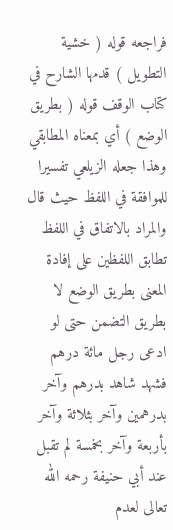فراجعه قوله ( خشية التطويل ) قدمها الشارح في كتاب الوقف قوله ( بطريق الوضع ) أي بمعناه المطابقي وهذا جعله الزيلعي تفسيرا للموافقة في اللفظ حيث قال والمراد بالاتفاق في اللفظ تطابق اللفظين على إفادة المعنى بطريق الوضع لا بطريق التضمن حتى لو ادعى رجل مائة درهم فشهد شاهد بدرهم وآخر بدرهمين وآخر بثلاثة وآخر بأربعة وآخر بخمسة لم تقبل عند أبي حنيفة رحمه الله تعالى لعدم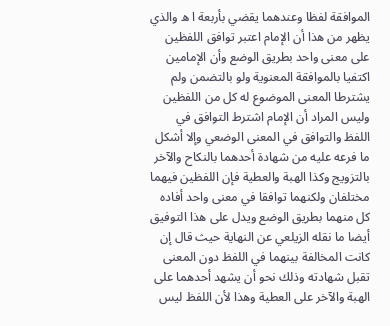الموافقة لفظا وعندهما يقضي بأربعة ا ه والذي يظهر من هذا أن الإمام اعتبر توافق اللفظين على معنى واحد بطريق الوضع وأن الإمامين اكتفيا بالموافقة المعنوية ولو بالتضمن ولم يشترطا المعنى الموضوع له كل من اللفظين وليس المراد أن الإمام اشترط التوافق في اللفظ والتوافق في المعنى الوضعي وإلا أشكل ما فرعه عليه من شهادة أحدهما بالنكاح والآخر بالتزويج وكذا الهبة والعطية فإن اللفظين فيهما مختلفان ولكنهما توافقا في معنى واحد أفاده كل منهما بطريق الوضع ويدل على هذا التوفيق أيضا ما نقله الزيلعي عن النهاية حيث قال إن كانت المخالفة بينهما في اللفظ دون المعنى تقبل شهادته وذلك نحو أن يشهد أحدهما على الهبة والآخر على العطية وهذا لأن اللفظ ليس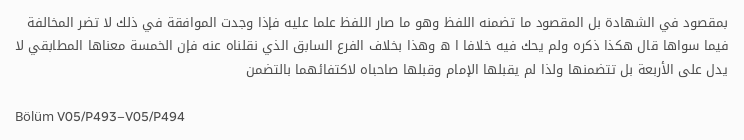بمقصود في الشهادة بل المقصود ما تضمنه اللفظ وهو ما صار اللفظ علما عليه فإذا وجدت الموافقة في ذلك لا تضر المخالفة فيما سواها قال هكذا ذكره ولم يحك فيه خلافا ا ه وهذا بخلاف الفرع السابق الذي نقلناه عنه فإن الخمسة معناها المطابقي لا يدل على الأربعة بل تتضمنها ولذا لم يقبلها الإمام وقبلها صاحباه لاكتفائهما بالتضمن

Bölüm V05/P493–V05/P494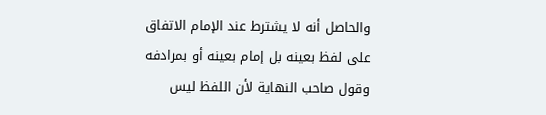والحاصل أنه لا يشترط عند الإمام الاتفاق على لفظ بعينه بل إمام بعينه أو بمرادفه وقول صاحب النهاية لأن اللفظ ليس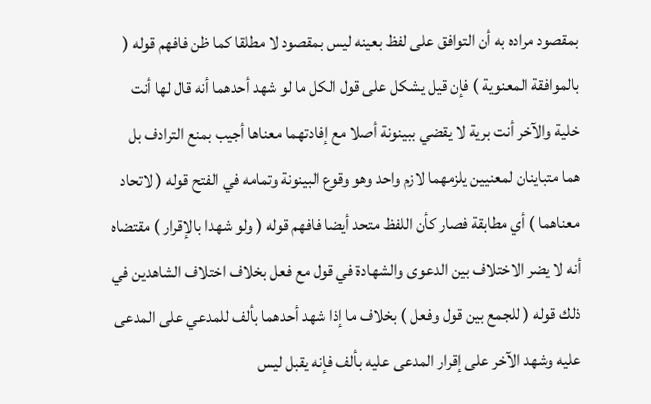بمقصود مراده به أن التوافق على لفظ بعينه ليس بمقصود لا مطلقا كما ظن فافهم قوله ( بالموافقة المعنوية ) فإن قيل يشكل على قول الكل ما لو شهد أحدهما أنه قال لها أنت خلية والآخر أنت برية لا يقضي ببينونة أصلا مع إفادتهما معناها أجيب بمنع الترادف بل هما متباينان لمعنيين يلزمهما لازم واحد وهو وقوع البينونة وتمامه في الفتح قوله ( لاتحاد معناهما ) أي مطابقة فصار كأن اللفظ متحد أيضا فافهم قوله ( ولو شهدا بالإقرار ) مقتضاه أنه لا يضر الاختلاف بين الدعوى والشهادة في قول مع فعل بخلاف اختلاف الشاهدين في ذلك قوله ( للجمع بين قول وفعل ) بخلاف ما إذا شهد أحدهما بألف للمدعي على المدعى عليه وشهد الآخر على إقرار المدعى عليه بألف فإنه يقبل ليس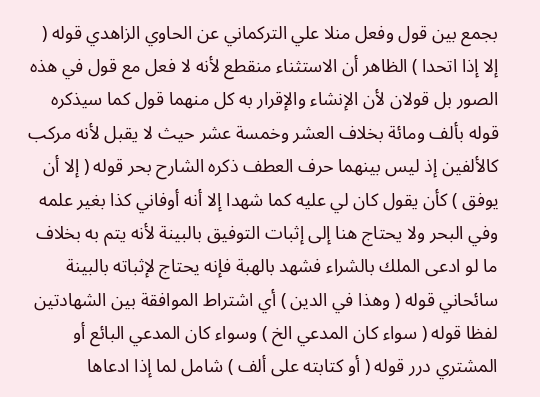بجمع بين قول وفعل منلا علي التركماني عن الحاوي الزاهدي قوله ( إلا إذا اتحدا ) الظاهر أن الاستثناء منقطع لأنه لا فعل مع قول في هذه الصور بل قولان لأن الإنشاء والإقرار به كل منهما قول كما سيذكره قوله بألف ومائة بخلاف العشر وخمسة عشر حيث لا يقبل لأنه مركب كالألفين إذ ليس بينهما حرف العطف ذكره الشارح بحر قوله ( إلا أن يوفق ) كأن يقول كان لي عليه كما شهدا إلا أنه أوفاني كذا بغير علمه وفي البحر ولا يحتاج هنا إلى إثبات التوفيق بالبينة لأنه يتم به بخلاف ما لو ادعى الملك بالشراء فشهد بالهبة فإنه يحتاج لإثباته بالبينة سائحاني قوله ( وهذا في الدين ) أي اشتراط الموافقة بين الشهادتين لفظا قوله ( سواء كان المدعي الخ ) وسواء كان المدعي البائع أو المشتري درر قوله ( أو كتابته على ألف ) شامل لما إذا ادعاها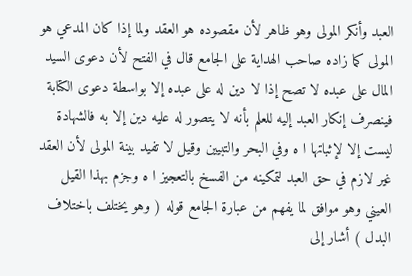العبد وأنكر المولى وهو ظاهر لأن مقصوده هو العقد ولما إذا كان المدعي هو المولى كما زاده صاحب الهداية على الجامع قال في الفتح لأن دعوى السيد المال على عبده لا تصح إذا لا دين له على عبده إلا بواسطة دعوى الكتابة فينصرف إنكار العبد إليه للعلم بأنه لا يتصور له عليه دين إلا به فالشهادة ليست إلا لإثباتها ا ه وفي البحر والتبيين وقيل لا تفيد بينة المولى لأن العقد غير لازم في حق العبد لتمكينه من الفسخ بالتعجيز ا ه وجزم بهذا القيل العيني وهو موافق لما يفهم من عبارة الجامع قوله ( وهو يختلف باختلاف البدل ) أشار إلى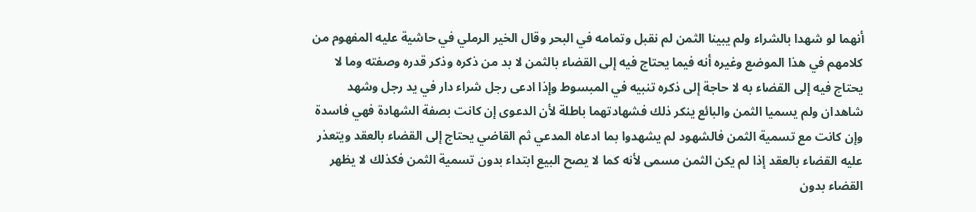أنهما لو شهدا بالشراء ولم يبينا الثمن لم نقبل وتمامه في البحر وقال الخير الرملي في حاشية عليه المفهوم من كلامهم في هذا الموضع وغيره أنه فيما يحتاج فيه إلى القضاء بالثمن لا بد من ذكره وذكر قدره وصفته وما لا يحتاج فيه إلى القضاء به لا حاجة إلى ذكره تنبيه في المبسوط وإذا ادعى رجل شراء دار في يد رجل وشهد شاهدان ولم يسميا الثمن والبائع ينكر ذلك فشهادتهما باطلة لأن الدعوى إن كانت بصفة الشهادة فهي فاسدة وإن كانت مع تسمية الثمن فالشهود لم يشهدوا بما ادعاه المدعي ثم القاضي يحتاج إلى القضاء بالعقد ويتعذر عليه القضاء بالعقد إذا لم يكن الثمن مسمى لأنه كما لا يصح البيع ابتداء بدون تسمية الثمن فكذلك لا يظهر القضاء بدون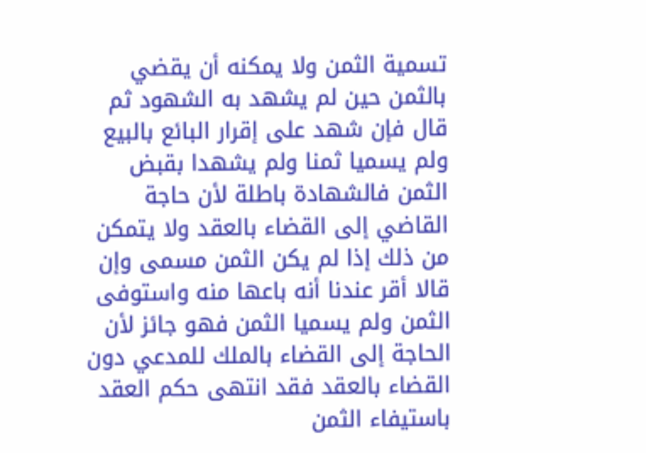تسمية الثمن ولا يمكنه أن يقضي بالثمن حين لم يشهد به الشهود ثم قال فإن شهد على إقرار البائع بالبيع ولم يسميا ثمنا ولم يشهدا بقبض الثمن فالشهادة باطلة لأن حاجة القاضي إلى القضاء بالعقد ولا يتمكن من ذلك إذا لم يكن الثمن مسمى وإن قالا أقر عندنا أنه باعها منه واستوفى الثمن ولم يسميا الثمن فهو جائز لأن الحاجة إلى القضاء بالملك للمدعي دون القضاء بالعقد فقد انتهى حكم العقد باستيفاء الثمن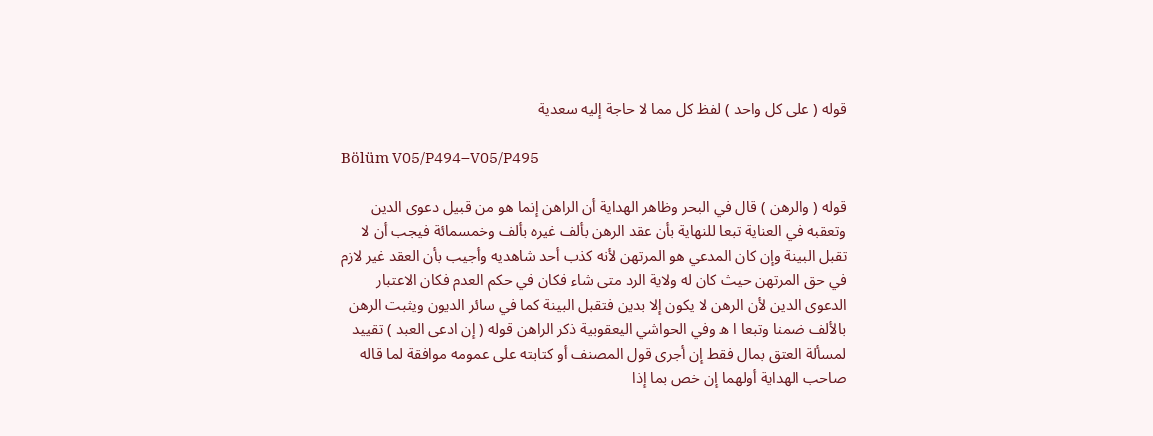قوله ( على كل واحد ) لفظ كل مما لا حاجة إليه سعدية

Bölüm V05/P494–V05/P495

قوله ( والرهن ) قال في البحر وظاهر الهداية أن الراهن إنما هو من قبيل دعوى الدين وتعقبه في العناية تبعا للنهاية بأن عقد الرهن بألف غيره بألف وخمسمائة فيجب أن لا تقبل البينة وإن كان المدعي هو المرتهن لأنه كذب أحد شاهديه وأجيب بأن العقد غير لازم في حق المرتهن حيث كان له ولاية الرد متى شاء فكان في حكم العدم فكان الاعتبار الدعوى الدين لأن الرهن لا يكون إلا بدين فتقبل البينة كما في سائر الديون ويثبت الرهن بالألف ضمنا وتبعا ا ه وفي الحواشي اليعقوبية ذكر الراهن قوله ( إن ادعى العبد ) تقييد لمسألة العتق بمال فقط إن أجرى قول المصنف أو كتابته على عمومه موافقة لما قاله صاحب الهداية أولهما إن خص بما إذا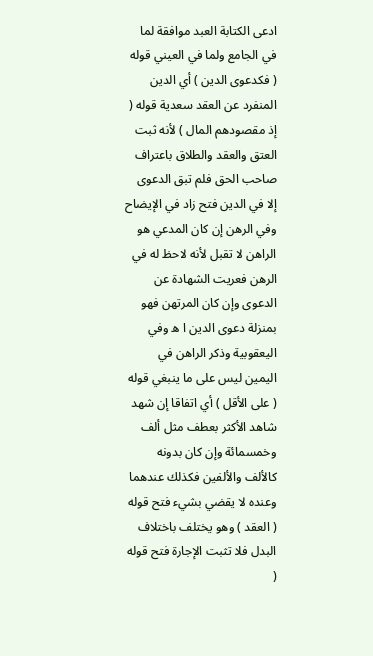ادعى الكتابة العبد موافقة لما في الجامع ولما في العيني قوله ( فكدعوى الدين ) أي الدين المنفرد عن العقد سعدية قوله ( إذ مقصودهم المال ) لأنه ثبت العتق والعقد والطلاق باعتراف صاحب الحق فلم تبق الدعوى إلا في الدين فتح زاد في الإيضاح وفي الرهن إن كان المدعي هو الراهن لا تقبل لأنه لاحظ له في الرهن فعريت الشهادة عن الدعوى وإن كان المرتهن فهو بمنزلة دعوى الدين ا ه وفي اليعقوبية وذكر الراهن في اليمين ليس على ما ينبغي قوله ( على الأقل ) أي اتفاقا إن شهد شاهد الأكثر بعطف مثل ألف وخمسمائة وإن كان بدونه كالألف والألفين فكذلك عندهما وعنده لا يقضي بشيء فتح قوله ( العقد ) وهو يختلف باختلاف البدل فلا تثبت الإجارة فتح قوله (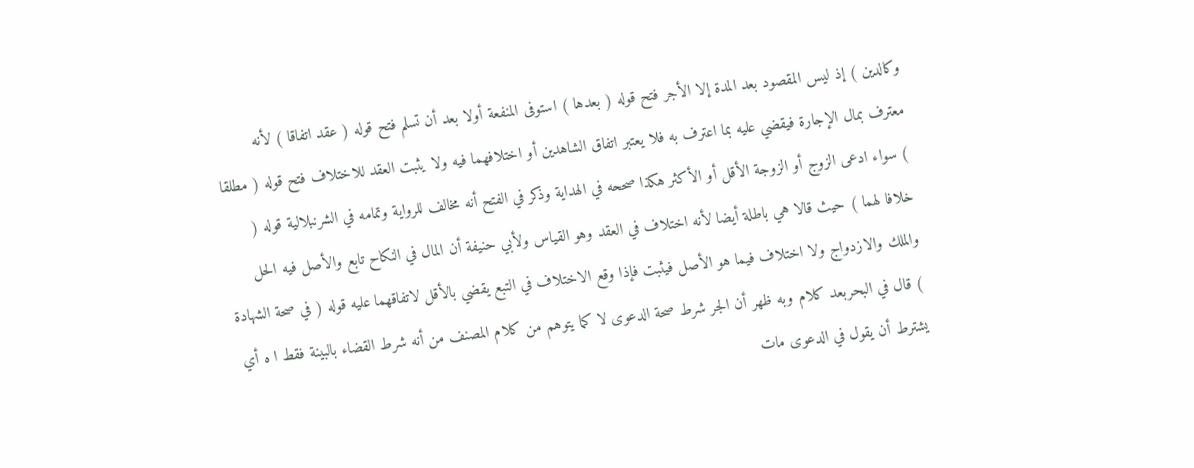وكالدين ) إذ ليس المقصود بعد المدة إلا الأجر فتح قوله ( بعدها ) استوفى المنفعة أولا بعد أن تسلم فتح قوله ( عقد اتفاقا ) لأنه معترف بمال الإجارة فيقضي عليه بما اعترف به فلا يعتبر اتفاق الشاهدين أو اختلافهما فيه ولا يثبت العقد للاختلاف فتح قوله ( مطلقا ) سواء ادعى الزوج أو الزوجة الأقل أو الأكثر هكذا صححه في الهداية وذكر في الفتح أنه مخالف للرواية وتمامه في الشرنبلالية قوله ( خلافا لهما ) حيث قالا هي باطلة أيضا لأنه اختلاف في العقد وهو القياس ولأبي حنيفة أن المال في النكاح تابع والأصل فيه الحل والملك والازدواج ولا اختلاف فيما هو الأصل فيثبت فإذا وقع الاختلاف في التبع يقضي بالأقل لاتفاقهما عليه قوله ( في صحة الشهادة ) قال في البحربعد كلام وبه ظهر أن الجر شرط صحة الدعوى لا كما يتوهم من كلام المصنف من أنه شرط القضاء بالبينة فقط ا ه أي يشترط أن يقول في الدعوى مات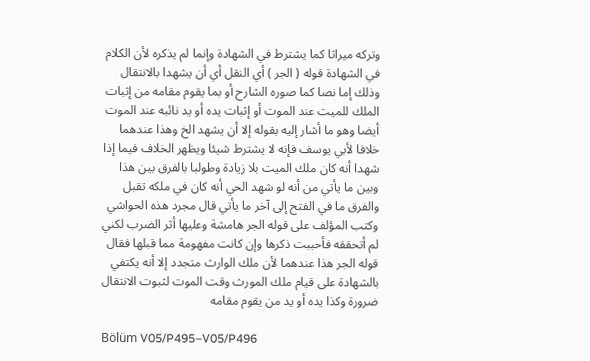وتركه ميراثا كما يشترط في الشهادة وإنما لم يذكره لأن الكلام في الشهادة قوله ( الجر ) أي النقل أي أن يشهدا بالانتقال وذلك إما نصا كما صوره الشارح أو بما يقوم مقامه من إثبات الملك للميت عند الموت أو إثبات يده أو يد نائبه عند الموت أيضا وهو ما أشار إليه بقوله إلا أن يشهد الخ وهذا عندهما خلافا لأبي يوسف فإنه لا يشترط شيئا ويظهر الخلاف فيما إذا شهدا أنه كان ملك الميت بلا زيادة وطولبا بالفرق بين هذا وبين ما يأتي من أنه لو شهد الحي أنه كان في ملكه تقبل والفرق ما في الفتح إلى آخر ما يأتي قال مجرد هذه الحواشي وكتب المؤلف على قوله الجر هامشة وعليها أثر الضرب لكني لم أتحققه فأحببت ذكرها وإن كانت مفهومة مما قبلها فقال قوله الجر هذا عندهما لأن ملك الوارث متجدد إلا أنه يكتفي بالشهادة على قيام ملك المورث وقت الموت لثبوت الانتقال ضرورة وكذا يده أو يد من يقوم مقامه

Bölüm V05/P495–V05/P496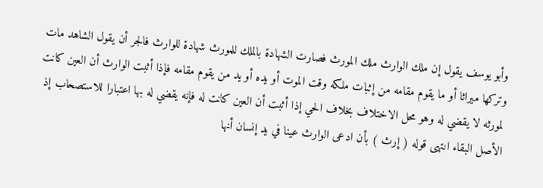وأبو يوسف يقول إن ملك الوارث ملك المورث فصارت الشهادة بالملك للمورث شهادة للوارث فالجر أن يقول الشاهد مات وتركها ميراثا أو ما يقوم مقامه من إثبات ملكه وقت الموت أو يده أو يد من يقوم مقامه فإذا أثبت الوارث أن العين كانت لمورثه لا يقضي له وهو محل الاختلاف بخلاف الحي إذا أثبت أن العين كانت له فإنه يقضي له بها اعتبارا للاستصحاب إذ الأصل البقاء انتهى قوله ( إرث ) بأن ادعى الوارث عينا في يد إنسان أنها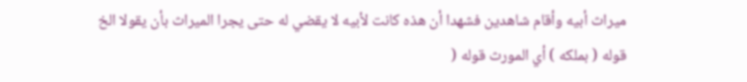ميراث أبيه وأقام شاهدين فشهدا أن هذه كانت لأبيه لا يقضي له حتى يجرا الميراث بأن يقولا الخ قوله ( بملكه ) أي المورث قوله (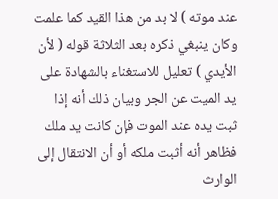عند موته ) لا بد من هذا القيد كما علمت وكان ينبغي ذكره بعد الثلاثة قوله ( لأن الأيدي ) تعليل للاستغناء بالشهادة على يد الميت عن الجر وبيان ذلك أنه إذا ثبت يده عند الموت فإن كانت يد ملك فظاهر أنه أثبت ملكه أو أن الانتقال إلى الوارث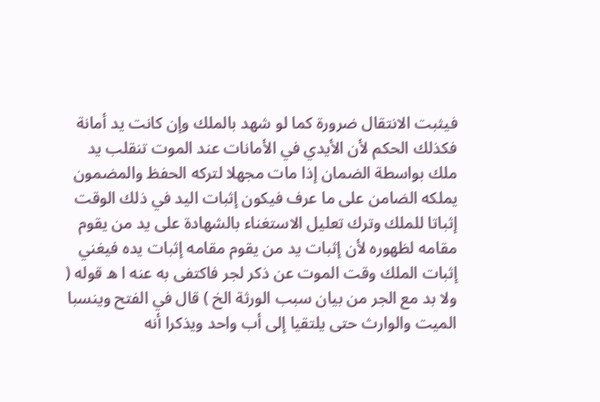فيثبت الانتقال ضرورة كما لو شهد بالملك وإن كانت يد أمانة فكذلك الحكم لأن الأيدي في الأمانات عند الموت تنقلب يد ملك بواسطة الضمان إذا مات مجهلا لتركه الحفظ والمضمون يملكه الضامن على ما عرف فيكون إثبات اليد في ذلك الوقت إثباتا للملك وترك تعليل الاستغناء بالشهادة على يد من يقوم مقامه لظهوره لأن إثبات يد من يقوم مقامه إثبات يده فيغني إثبات الملك وقت الموت عن ذكر لجر فاكتفى به عنه ا ه قوله ( ولا بد مع الجر من بيان سبب الورثة الخ ) قال في الفتح وينسبا الميت والوارث حتى يلتقيا إلى أب واحد ويذكرا أنه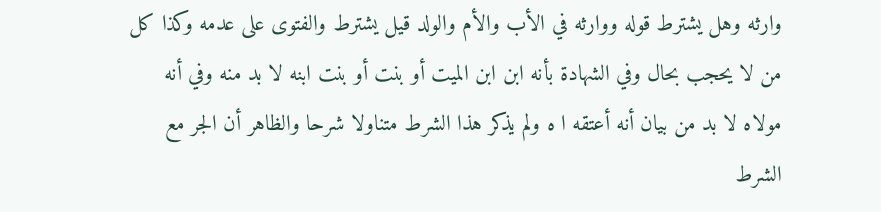وارثه وهل يشترط قوله ووارثه في الأب والأم والولد قيل يشترط والفتوى على عدمه وكذا كل من لا يحجب بحال وفي الشهادة بأنه ابن ابن الميت أو بنت أو بنت ابنه لا بد منه وفي أنه مولاه لا بد من بيان أنه أعتقه ا ه ولم يذكر هذا الشرط متناولا شرحا والظاهر أن الجر مع الشرط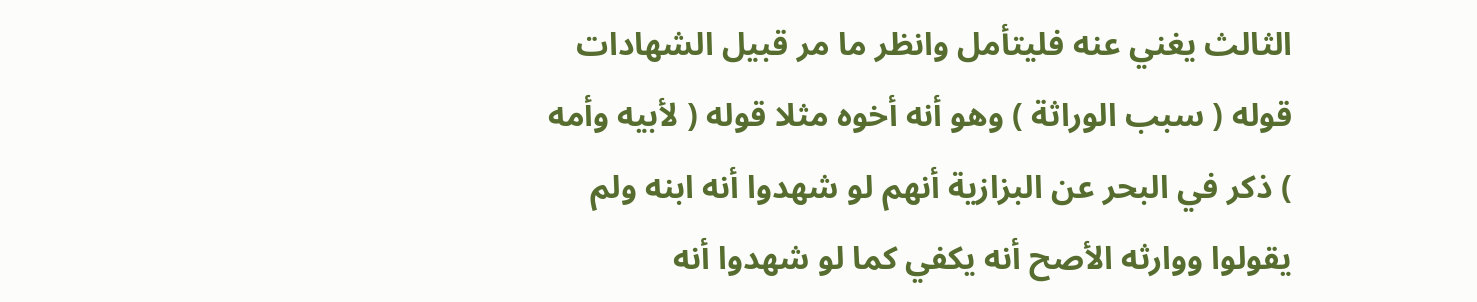الثالث يغني عنه فليتأمل وانظر ما مر قبيل الشهادات قوله ( سبب الوراثة ) وهو أنه أخوه مثلا قوله ( لأبيه وأمه ) ذكر في البحر عن البزازية أنهم لو شهدوا أنه ابنه ولم يقولوا ووارثه الأصح أنه يكفي كما لو شهدوا أنه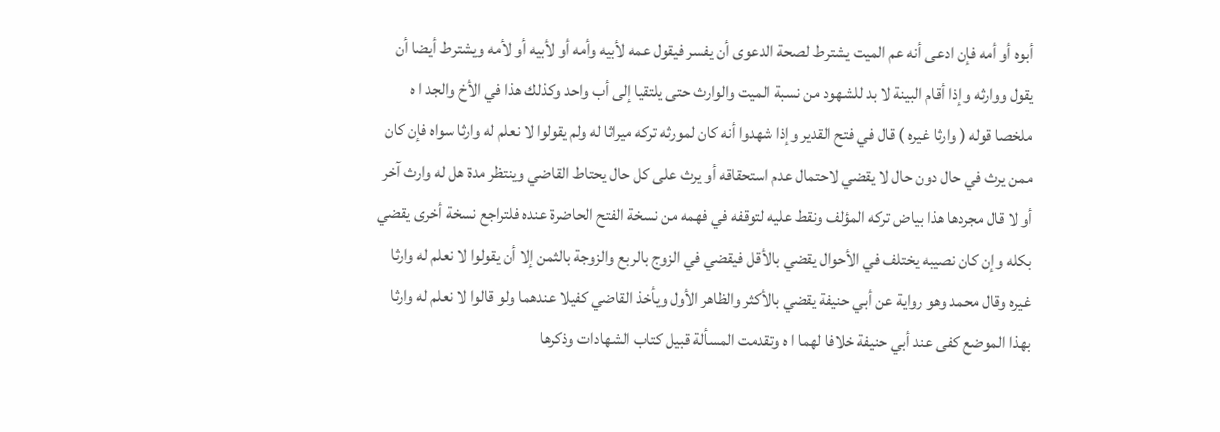أبوه أو أمه فإن ادعى أنه عم الميت يشترط لصحة الدعوى أن يفسر فيقول عمه لأبيه وأمه أو لأبيه أو لأمه ويشترط أيضا أن يقول ووارثه وإذا أقام البينة لا بد للشهود من نسبة الميت والوارث حتى يلتقيا إلى أب واحد وكذلك هذا في الأخ والجد ا ه ملخصا قوله ( وارثا غيره ) قال في فتح القدير وإذا شهدوا أنه كان لمورثه تركه ميراثا له ولم يقولوا لا نعلم له وارثا سواه فإن كان ممن يرث في حال دون حال لا يقضي لاحتمال عدم استحقاقه أو يرث على كل حال يحتاط القاضي وينتظر مدة هل له وارث آخر أو لا قال مجردها هذا بياض تركه المؤلف ونقط عليه لتوقفه في فهمه من نسخة الفتح الحاضرة عنده فلتراجع نسخة أخرى يقضي بكله وإن كان نصيبه يختلف في الأحوال يقضي بالأقل فيقضي في الزوج بالربع والزوجة بالثمن إلا أن يقولوا لا نعلم له وارثا غيره وقال محمد وهو رواية عن أبي حنيفة يقضي بالأكثر والظاهر الأول ويأخذ القاضي كفيلا عندهما ولو قالوا لا نعلم له وارثا بهذا الموضع كفى عند أبي حنيفة خلافا لهما ا ه وتقدمت المسألة قبيل كتاب الشهادات وذكرها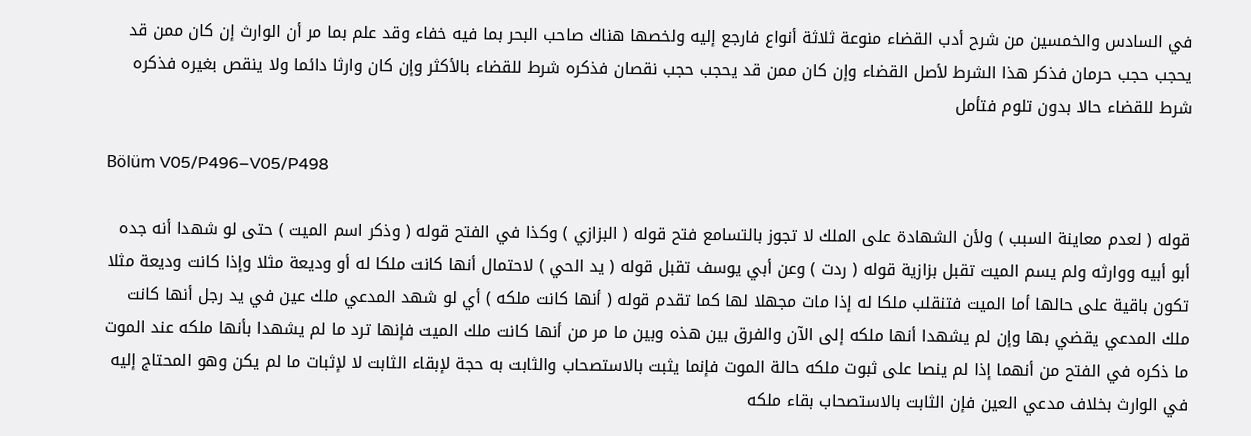في السادس والخمسين من شرح أدب القضاء منوعة ثلاثة أنواع فارجع إليه ولخصها هناك صاحب البحر بما فيه خفاء وقد علم بما مر أن الوارث إن كان ممن قد يحجب حجب حرمان فذكر هذا الشرط لأصل القضاء وإن كان ممن قد يحجب حجب نقصان فذكره شرط للقضاء بالأكثر وإن كان وارثا دائما ولا ينقص بغيره فذكره شرط للقضاء حالا بدون تلوم فتأمل

Bölüm V05/P496–V05/P498

قوله ( لعدم معاينة السبب ) ولأن الشهادة على الملك لا تجوز بالتسامع فتح قوله ( البزازي ) وكذا في الفتح قوله ( وذكر اسم الميت ) حتى لو شهدا أنه جده أبو أبيه ووارثه ولم يسم الميت تقبل بزازية قوله ( ردت ) وعن أبي يوسف تقبل قوله ( يد الحي ) لاحتمال أنها كانت ملكا له أو وديعة مثلا وإذا كانت وديعة مثلا تكون باقية على حالها أما الميت فتنقلب ملكا له إذا مات مجهلا لها كما تقدم قوله ( أنها كانت ملكه ) أي لو شهد المدعي ملك عين في يد رجل أنها كانت ملك المدعي يقضي بها وإن لم يشهدا أنها ملكه إلى الآن والفرق بين هذه وبين ما مر من أنها كانت ملك الميت فإنها ترد ما لم يشهدا بأنها ملكه عند الموت ما ذكره في الفتح من أنهما إذا لم ينصا على ثبوت ملكه حالة الموت فإنما يثبت بالاستصحاب والثابت به حجة لإبقاء الثابت لا لإثبات ما لم يكن وهو المحتاج إليه في الوارث بخلاف مدعي العين فإن الثابت بالاستصحاب بقاء ملكه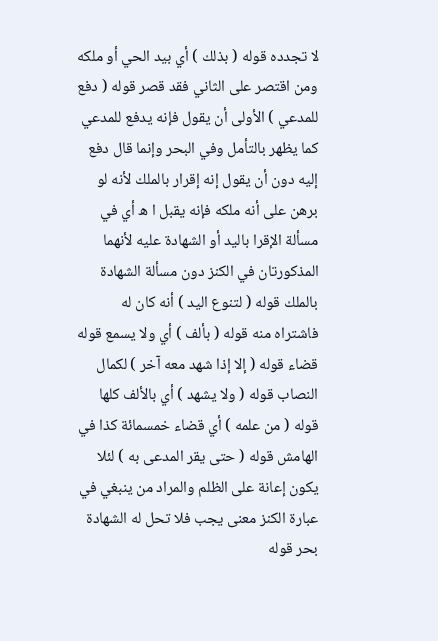لا تجدده قوله ( بذلك ) أي بيد الحي أو ملكه ومن اقتصر على الثاني فقد قصر قوله ( دفع للمدعي ) الأولى أن يقول فإنه يدفع للمدعي كما يظهر بالتأمل وفي البحر وإنما قال دفع إليه دون أن يقول إنه إقرار بالملك لأنه لو برهن على أنه ملكه فإنه يقبل ا ه أي في مسألة الإقرا باليد أو الشهادة عليه لأنهما المذكورتان في الكنز دون مسألة الشهادة بالملك قوله ( لتنوع اليد ) أنه كان له فاشتراه منه قوله ( بألف ) أي ولا يسمع قوله قضاء قوله ( إلا إذا شهد معه آخر ) لكمال النصاب قوله ( ولا يشهد ) أي بالألف كلها قوله ( من علمه ) أي قضاء خمسمائة كذا في الهامش قوله ( حتى يقر المدعى به ) لئلا يكون إعانة على الظلم والمراد من ينبغي في عبارة الكنز معنى يجب فلا تحل له الشهادة بحر قوله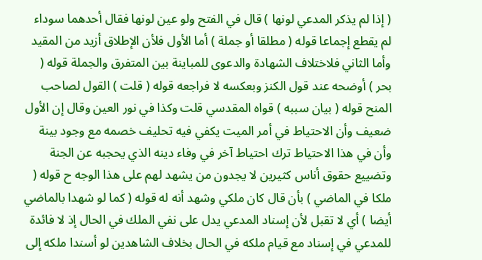( إذا لم يذكر المدعي لونها ) قال في الفتح ولو عين لونها فقال أحدهما سوداء لم يقطع إجماعا قوله ( مطلقا أو جملة ) أما الأول فلأن الإطلاق أزيد من المقيد وأما الثاني فلاختلاف الشهادة والدعوى للمباينة بين المتفرق والجملة قوله ( بحر ) أوضحه عند قول الكنز وبعكسه لا فراجعه قوله ( قلت ) القول لصاحب المنح قوله ( بيان سببه ) قواه المقدسي قلت وكذا في نور العين وقال إن الأول ضعيف وأن الاحتياط في أمر الميت يكفي فيه تحليف خصمه مع وجود بينة وأن في هذا الاحتياط ترك احتياط آخر في وفاء دينه الذي يحجبه عن الجنة وتضييع حقوق أناس كثيرين لا يجدون من يشهد لهم على هذا الوجه ح قوله ( ملكا في الماضي ) بأن قال كان ملكي وشهد أنه له قوله ( كما لو شهدا بالماضي أيضا ) أي لا تقبل لأن إسناد المدعي يدل على نفي الملك في الحال إذ لا فائدة للمدعي في إسناد مع قيام ملكه في الحال بخلاف الشاهدين لو أسندا ملكه إلى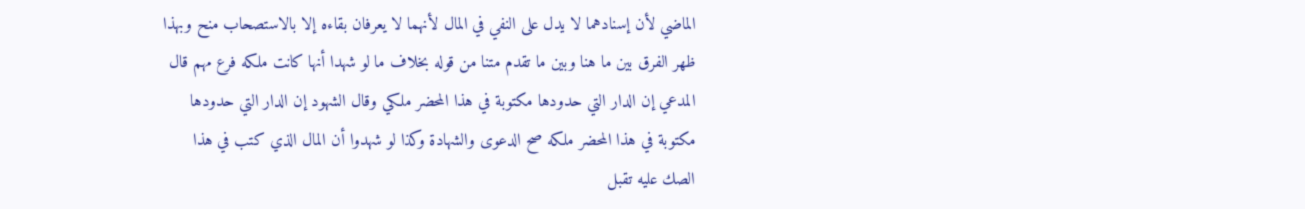الماضي لأن إسنادهما لا يدل على النفي في المال لأنهما لا يعرفان بقاءه إلا بالاستصحاب منح وبهذا ظهر الفرق بين ما هنا وبين ما تقدم متنا من قوله بخلاف ما لو شهدا أنها كانت ملكه فرع مهم قال المدعي إن الدار التي حدودها مكتوبة في هذا المحضر ملكي وقال الشهود إن الدار التي حدودها مكتوبة في هذا المحضر ملكه صح الدعوى والشهادة وكذا لو شهدوا أن المال الذي كتب في هذا الصك عليه تقبل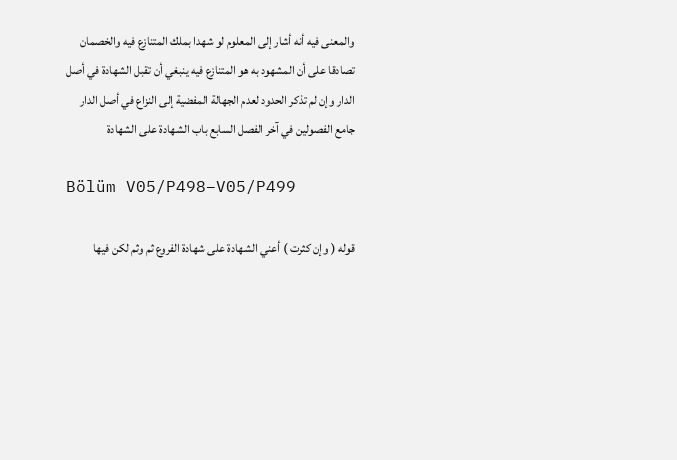والمعنى فيه أنه أشار إلى المعلوم لو شهدا بملك المتنازع فيه والخصمان تصادقا على أن المشهود به هو المتنازع فيه ينبغي أن تقبل الشهادة في أصل الدار وإن لم تذكر الحدود لعدم الجهالة المفضية إلى النزاع في أصل الدار جامع الفصولين في آخر الفصل السابع باب الشهادة على الشهادة

Bölüm V05/P498–V05/P499

قوله ( وإن كثرت ) أعني الشهادة على شهادة الفروع ثم وثم لكن فيها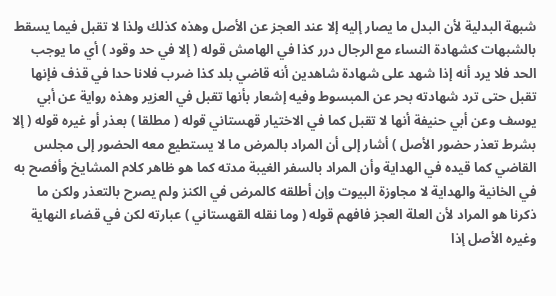شبهة البدلية لأن البدل ما يصار إليه إلا عند العجز عن الأصل وهذه كذلك ولذا لا تقبل فيما يسقط بالشبهات كشهادة النساء مع الرجال درر كذا في الهامش قوله ( إلا في حد وقود ) أي ما يوجب الحد فلا يرد أنه إذا شهد على شهادة شاهدين أنه قاضي بلد كذا ضرب فلانا حدا في قذف فإنها تقبل حتى ترد شهادته بحر عن المبسوط وفيه إشعار بأنها تقبل في العزير وهذه رواية عن أبي يوسف وعن أبي حنيفة أنها لا تقبل كما في الاختيار قهستاني قوله ( مطلقا ) بعذر أو غيره قوله ( إلا بشرط تعذر حضور الأصل ) أشار إلى أن المراد بالمرض ما لا يستطيع معه الحضور إلى مجلس القاضي كما قيده في الهداية وأن المراد بالسفر الغيبة مدته كما هو ظاهر كلام المشايخ وأفصح به في الخانية والهداية لا مجاوزة البيوت وإن أطلقه كالمرض في الكنز ولم يصرح بالتعذر ولكن ما ذكرنا هو المراد لأن العلة العجز فافهم قوله ( وما نقله القهستاني ) عبارته لكن في قضاء النهاية وغيره الأصل إذا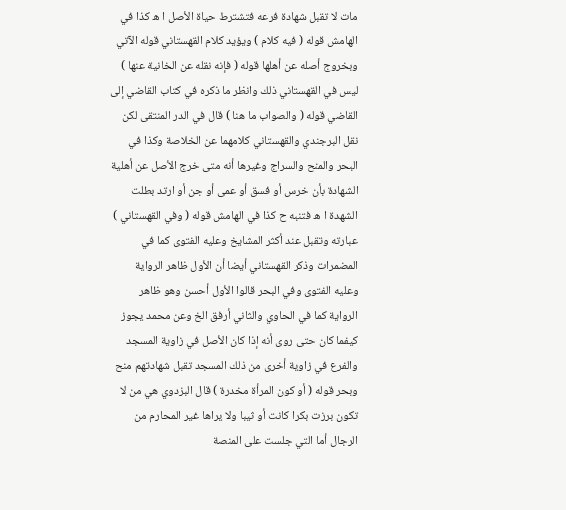مات لا تقبل شهادة فرعه فتشترط حياة الأصل ا ه كذا في الهامش قوله ( فيه كلام ) ويؤيد كلام القهستاني قوله الآتي وبخروج أصله عن أهلها قوله ( فإنه نقله عن الخانية عنها ) ليس في القهستاني ذلك وانظر ما ذكره في كتاب القاضي إلى القاضي قوله ( والصواب ما هنا ) قال في الدر المنتقى لكن نقل البرجندي والقهستاني كلامهما عن الخلاصة وكذا في البحر والمنح والسراج وغيرها أنه متى خرج الأصل عن أهلية الشهادة بأن خرس أو فسق أو عمى أو جن أو ارتد بطلت الشهدة ا ه فتنبه ح كذا في الهامش قوله ( وفي القهستاني ) عبارته وتقبل عند أكثر المشايخ وعليه الفتوى كما في المضمرات وذكر القهستاني أيضا أن الأول ظاهر الرواية وعليه الفتوى وفي البحر قالوا الأول أحسن وهو ظاهر الرواية كما في الحاوي والثاني أرفق الخ وعن محمد يجوز كيفما كان حتى روى أنه إذا كان الأصل في زاوية المسجد والفرع في زاوية أخرى من ذلك المسجد تقبل شهادتهم منح وبحر قوله ( أو كون المرأة مخدرة ) قال البزدوي هي من لا تكون برزت بكرا كانت أو ثيبا ولا يراها غير المحارم من الرجال أما التي جلست على المنصة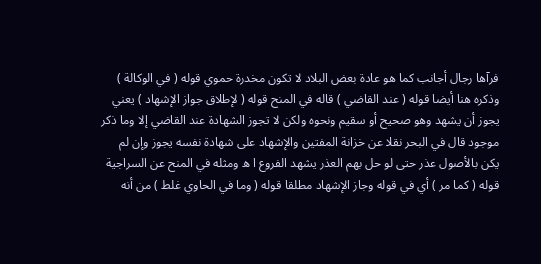فرآها رجال أجانب كما هو عادة بعض البلاد لا تكون مخدرة حموي قوله ( في الوكالة ) وذكره هنا أيضا قوله ( عند القاضي ) قاله في المنح قوله ( لإطلاق جواز الإشهاد ) يعني يجوز أن يشهد وهو صحيح أو سقيم ونحوه ولكن لا تجوز الشهادة عند القاضي إلا وما ذكر موجود قال في البحر نقلا عن خزانة المفتين والإشهاد على شهادة نفسه يجوز وإن لم يكن بالأصول عذر حتى لو حل بهم العذر يشهد الفروع ا ه ومثله في المنح عن السراجية قوله ( كما مر ) أي في قوله وجاز الإشهاد مطلقا قوله ( وما في الحاوي غلط ) من أنه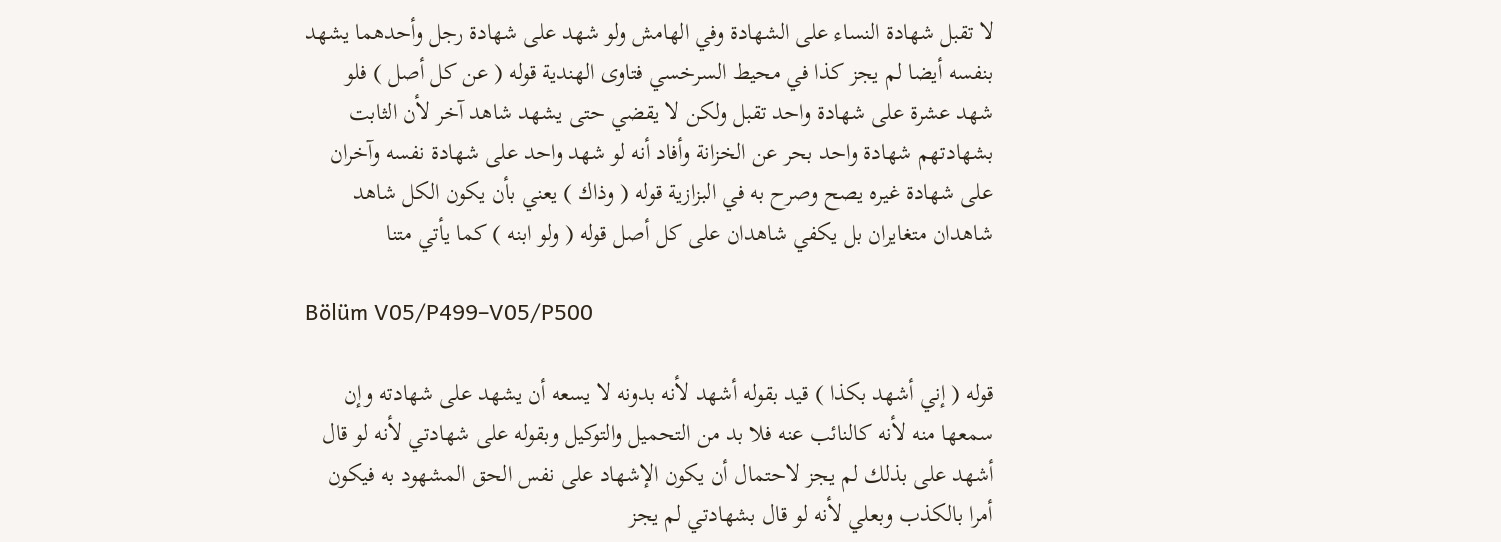لا تقبل شهادة النساء على الشهادة وفي الهامش ولو شهد على شهادة رجل وأحدهما يشهد بنفسه أيضا لم يجز كذا في محيط السرخسي فتاوى الهندية قوله ( عن كل أصل ) فلو شهد عشرة على شهادة واحد تقبل ولكن لا يقضي حتى يشهد شاهد آخر لأن الثابت بشهادتهم شهادة واحد بحر عن الخزانة وأفاد أنه لو شهد واحد على شهادة نفسه وآخران على شهادة غيره يصح وصرح به في البزازية قوله ( وذاك ) يعني بأن يكون الكل شاهد شاهدان متغايران بل يكفي شاهدان على كل أصل قوله ( ولو ابنه ) كما يأتي متنا

Bölüm V05/P499–V05/P500

قوله ( إني أشهد بكذا ) قيد بقوله أشهد لأنه بدونه لا يسعه أن يشهد على شهادته وإن سمعها منه لأنه كالنائب عنه فلا بد من التحميل والتوكيل وبقوله على شهادتي لأنه لو قال أشهد على بذلك لم يجز لاحتمال أن يكون الإشهاد على نفس الحق المشهود به فيكون أمرا بالكذب وبعلي لأنه لو قال بشهادتي لم يجز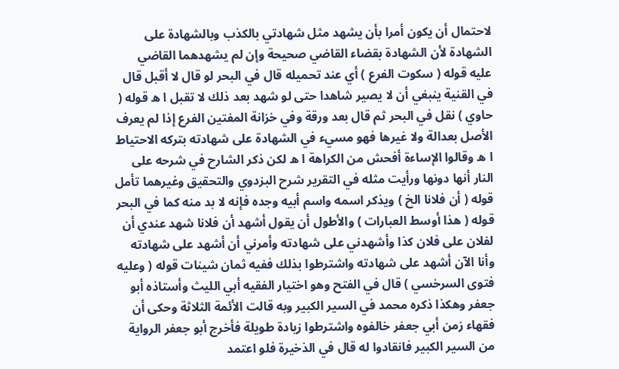لاحتمال أن يكون أمرا بأن يشهد مثل شهادتي بالكذب وبالشهادة على الشهادة لأن الشهادة بقضاء القاضي صحيحة وإن لم يشهدهما القاضي عليه قوله ( سكوت الفرع ) أي عند تحميله قال في البحر لو قال لا أقبل قال في القنية ينبغي أن لا يصير شاهدا حتى لو شهد بعد ذلك لا تقبل ا ه قوله ( حاوي ) نقل في البحر ثم قال بعد ورقة وفي خزانة المفتين الفرع إذا لم يعرف الأصل بعدالة ولا غيرها فهو مسيء في الشهادة على شهادته بتركه الاحتياط ا ه وقالوا الإساءة أفحش من الكراهة ا ه لكن ذكر الشارح في شرحه على النار أنها دونها ورأيت مثله في التقرير شرح البزدوي والتحقيق وغيرهما تأمل قوله ( أن فلانا الخ ) ويذكر اسمه واسم أبيه وجده فإنه لا بد منه كما في البحر قوله ( هذا أوسط العبارات ) والأطول أن يقول أشهد أن فلانا شهد عندي أن لفلان على فلان كذا وأشهدني على شهادته وأمرني أن أشهد على شهادته وأنا الآن أشهد على شهادته واشترطوا بذلك ففيه ثمان شينات قوله ( وعليه فتوى السرخسي ) قال في الفتح وهو اختيار الفقيه أبي الليث وأستاذه أبو جعفر وهكذا ذكره محمد في السير الكبير وبه قالت الأئمة الثلاثة وحكى أن فقهاء زمن أبي جعفر خالفوه واشترطوا زيادة طويلة فأخرج أبو جعفر الرواية من السير الكبير فانقادوا له قال في الذخيرة فلو اعتمد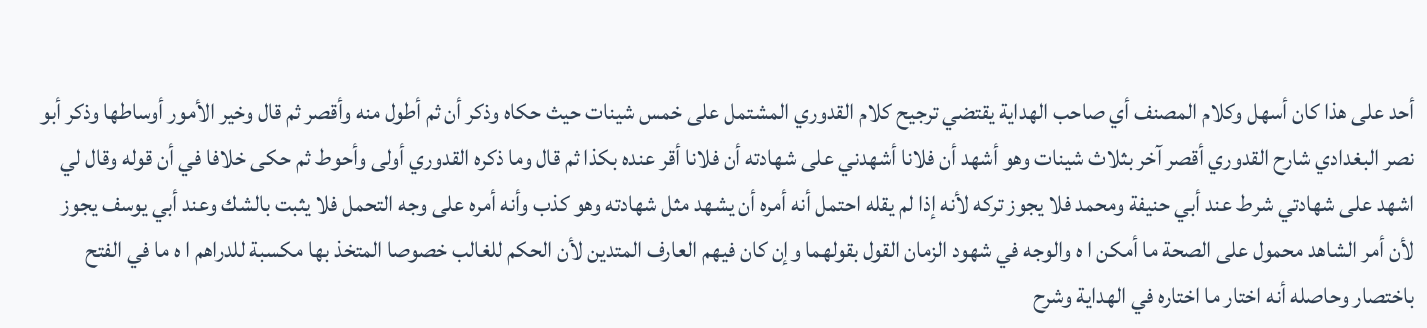أحد على هذا كان أسهل وكلام المصنف أي صاحب الهداية يقتضي ترجيح كلام القدوري المشتمل على خمس شينات حيث حكاه وذكر أن ثم أطول منه وأقصر ثم قال وخير الأمور أوساطها وذكر أبو نصر البغدادي شارح القدوري أقصر آخر بثلاث شينات وهو أشهد أن فلانا أشهدني على شهادته أن فلانا أقر عنده بكذا ثم قال وما ذكره القدوري أولى وأحوط ثم حكى خلافا في أن قوله وقال لي اشهد على شهادتي شرط عند أبي حنيفة ومحمد فلا يجوز تركه لأنه إذا لم يقله احتمل أنه أمره أن يشهد مثل شهادته وهو كذب وأنه أمره على وجه التحمل فلا يثبت بالشك وعند أبي يوسف يجوز لأن أمر الشاهد محمول على الصحة ما أمكن ا ه والوجه في شهود الزمان القول بقولهما وإن كان فيهم العارف المتدين لأن الحكم للغالب خصوصا المتخذ بها مكسبة للدراهم ا ه ما في الفتح باختصار وحاصله أنه اختار ما اختاره في الهداية وشرح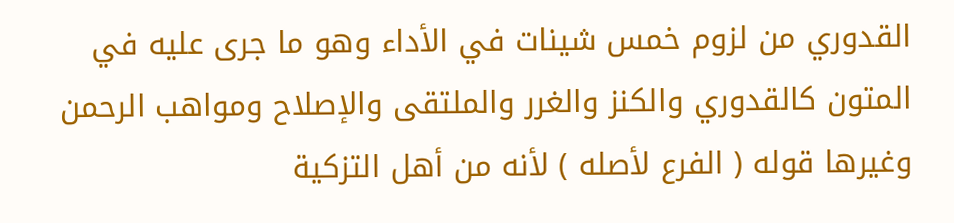القدوري من لزوم خمس شينات في الأداء وهو ما جرى عليه في المتون كالقدوري والكنز والغرر والملتقى والإصلاح ومواهب الرحمن وغيرها قوله ( الفرع لأصله ) لأنه من أهل التزكية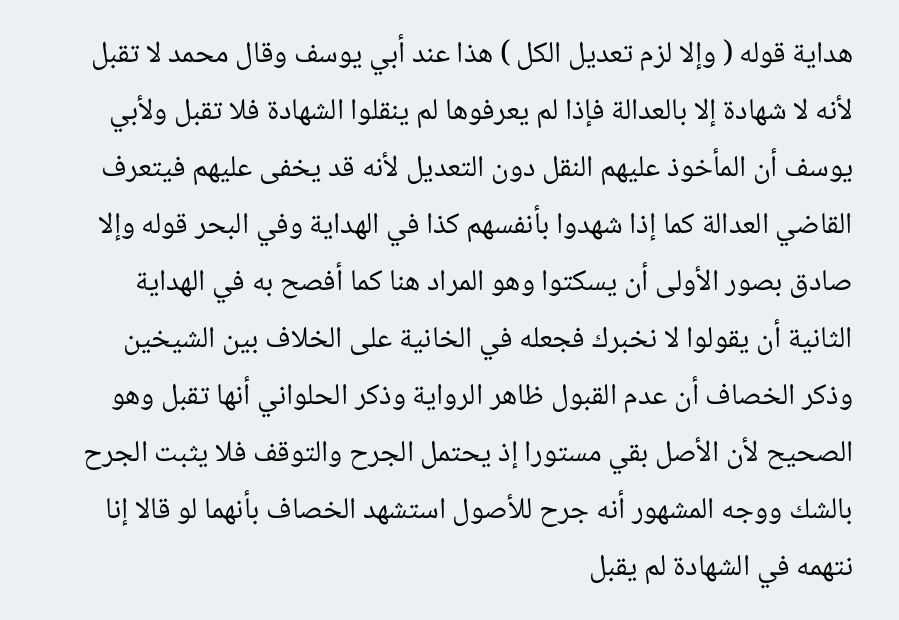هداية قوله ( وإلا لزم تعديل الكل ) هذا عند أبي يوسف وقال محمد لا تقبل لأنه لا شهادة إلا بالعدالة فإذا لم يعرفوها لم ينقلوا الشهادة فلا تقبل ولأبي يوسف أن المأخوذ عليهم النقل دون التعديل لأنه قد يخفى عليهم فيتعرف القاضي العدالة كما إذا شهدوا بأنفسهم كذا في الهداية وفي البحر قوله وإلا صادق بصور الأولى أن يسكتوا وهو المراد هنا كما أفصح به في الهداية الثانية أن يقولوا لا نخبرك فجعله في الخانية على الخلاف بين الشيخين وذكر الخصاف أن عدم القبول ظاهر الرواية وذكر الحلواني أنها تقبل وهو الصحيح لأن الأصل بقي مستورا إذ يحتمل الجرح والتوقف فلا يثبت الجرح بالشك ووجه المشهور أنه جرح للأصول استشهد الخصاف بأنهما لو قالا إنا نتهمه في الشهادة لم يقبل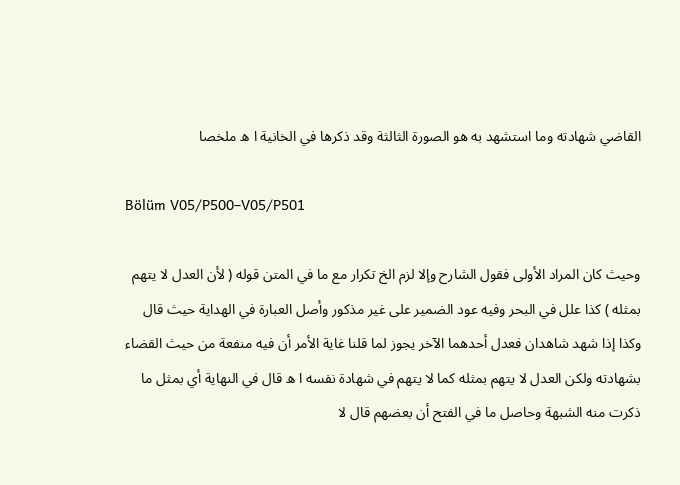القاضي شهادته وما استشهد به هو الصورة الثالثة وقد ذكرها في الخانية ا ه ملخصا

Bölüm V05/P500–V05/P501

وحيث كان المراد الأولى فقول الشارح وإلا لزم الخ تكرار مع ما في المتن قوله ( لأن العدل لا يتهم بمثله ) كذا علل في البحر وفيه عود الضمير على غير مذكور وأصل العبارة في الهداية حيث قال وكذا إذا شهد شاهدان فعدل أحدهما الآخر يجوز لما قلنا غاية الأمر أن فيه منفعة من حيث القضاء بشهادته ولكن العدل لا يتهم بمثله كما لا يتهم في شهادة نفسه ا ه قال في النهاية أي بمثل ما ذكرت منه الشبهة وحاصل ما في الفتح أن بعضهم قال لا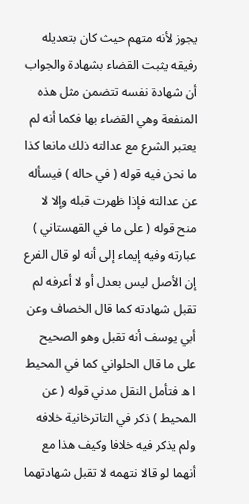يجوز لأنه متهم حيث كان بتعديله رفيقه يثبت القضاء بشهادة والجواب أن شهادة نفسه تتضمن مثل هذه المنفعة وهي القضاء بها فكما أنه لم يعتبر الشرع مع عدالته ذلك مانعا كذا ما نحن فيه قوله ( في حاله ) فيسأله عن عدالته فإذا ظهرت قبله وإلا لا منح قوله ( على ما في القهستاني ) عبارته وفيه إيماء إلى أنه لو قال الفرع إن الأصل ليس بعدل أو لا أعرفه لم تقبل شهادته كما قال الخصاف وعن أبي يوسف أنه تقبل وهو الصحيح على ما قال الحلواني كما في المحيط ا ه فتأمل النقل مدني قوله ( عن المحيط ) ذكر في التاترخانية خلافه ولم يذكر فيه خلافا وكيف هذا مع أنهما لو قالا نتهمه لا تقبل شهادتهما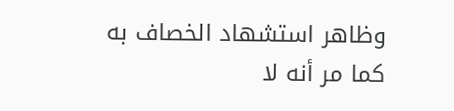وظاهر استشهاد الخصاف به كما مر أنه لا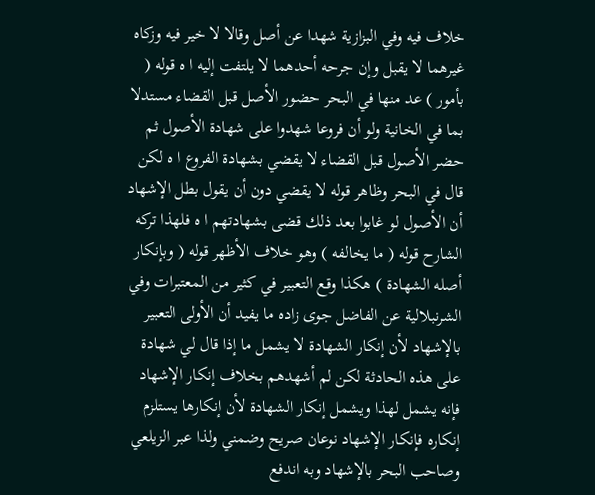خلاف فيه وفي البزازية شهدا عن أصل وقالا لا خير فيه وزكاه غيرهما لا يقبل وإن جرحه أحدهما لا يلتفت إليه ا ه قوله ( بأمور ) عد منها في البحر حضور الأصل قبل القضاء مستدلا بما في الخانية ولو أن فروعا شهدوا على شهادة الأصول ثم حضر الأصول قبل القضاء لا يقضي بشهادة الفروع ا ه لكن قال في البحر وظاهر قوله لا يقضي دون أن يقول بطل الإشهاد أن الأصول لو غابوا بعد ذلك قضى بشهادتهم ا ه فلهذا تركه الشارح قوله ( ما يخالفه ) وهو خلاف الأظهر قوله ( وبإنكار أصله الشهادة ) هكذا وقع التعبير في كثير من المعتبرات وفي الشرنبلالية عن الفاضل جوى زاده ما يفيد أن الأولى التعبير بالإشهاد لأن إنكار الشهادة لا يشمل ما إذا قال لي شهادة على هذه الحادثة لكن لم أشهدهم بخلاف إنكار الإشهاد فإنه يشمل لهذا ويشمل إنكار الشهادة لأن إنكارها يستلزم إنكاره فإنكار الإشهاد نوعان صريح وضمني ولذا عبر الزيلعي وصاحب البحر بالإشهاد وبه اندفع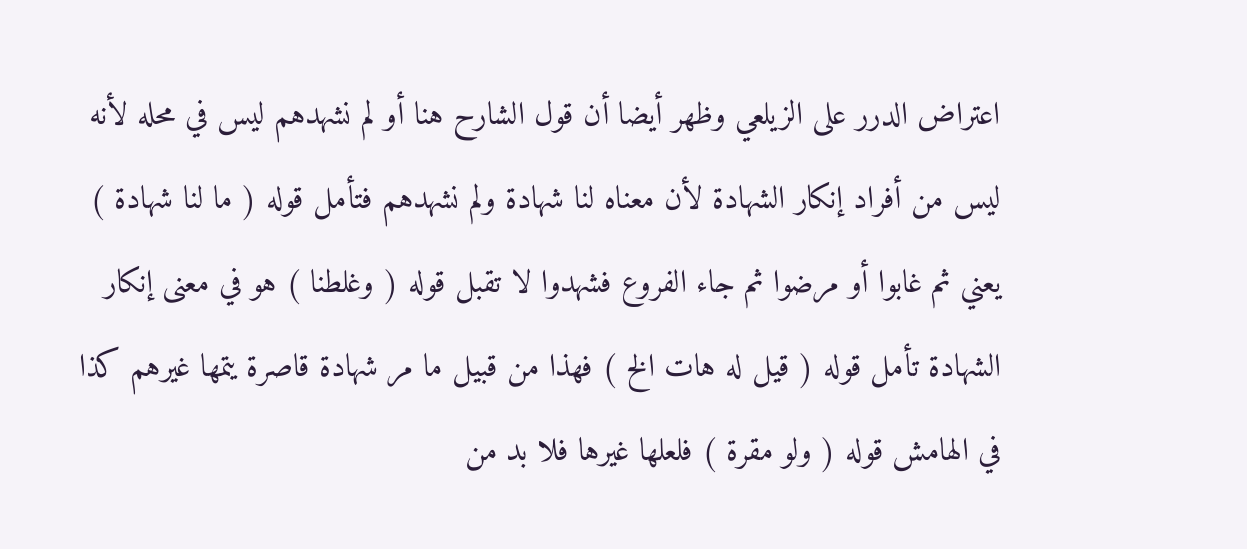اعتراض الدرر على الزيلعي وظهر أيضا أن قول الشارح هنا أو لم نشهدهم ليس في محله لأنه ليس من أفراد إنكار الشهادة لأن معناه لنا شهادة ولم نشهدهم فتأمل قوله ( ما لنا شهادة ) يعني ثم غابوا أو مرضوا ثم جاء الفروع فشهدوا لا تقبل قوله ( وغلطنا ) هو في معنى إنكار الشهادة تأمل قوله ( قيل له هات الخ ) فهذا من قبيل ما مر شهادة قاصرة يتمها غيرهم كذا في الهامش قوله ( ولو مقرة ) فلعلها غيرها فلا بد من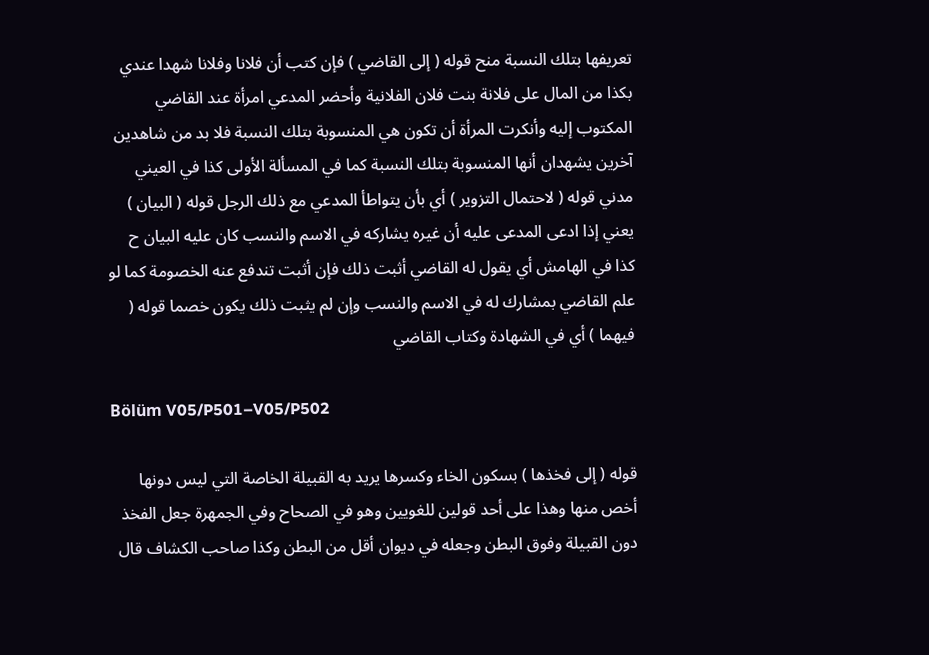تعريفها بتلك النسبة منح قوله ( إلى القاضي ) فإن كتب أن فلانا وفلانا شهدا عندي بكذا من المال على فلانة بنت فلان الفلانية وأحضر المدعي امرأة عند القاضي المكتوب إليه وأنكرت المرأة أن تكون هي المنسوبة بتلك النسبة فلا بد من شاهدين آخرين يشهدان أنها المنسوبة بتلك النسبة كما في المسألة الأولى كذا في العيني مدني قوله ( لاحتمال التزوير ) أي بأن يتواطأ المدعي مع ذلك الرجل قوله ( البيان ) يعني إذا ادعى المدعى عليه أن غيره يشاركه في الاسم والنسب كان عليه البيان ح كذا في الهامش أي يقول له القاضي أثبت ذلك فإن أثبت تندفع عنه الخصومة كما لو علم القاضي بمشارك له في الاسم والنسب وإن لم يثبت ذلك يكون خصما قوله ( فيهما ) أي في الشهادة وكتاب القاضي

Bölüm V05/P501–V05/P502

قوله ( إلى فخذها ) بسكون الخاء وكسرها يريد به القبيلة الخاصة التي ليس دونها أخص منها وهذا على أحد قولين للغويين وهو في الصحاح وفي الجمهرة جعل الفخذ دون القبيلة وفوق البطن وجعله في ديوان أقل من البطن وكذا صاحب الكشاف قال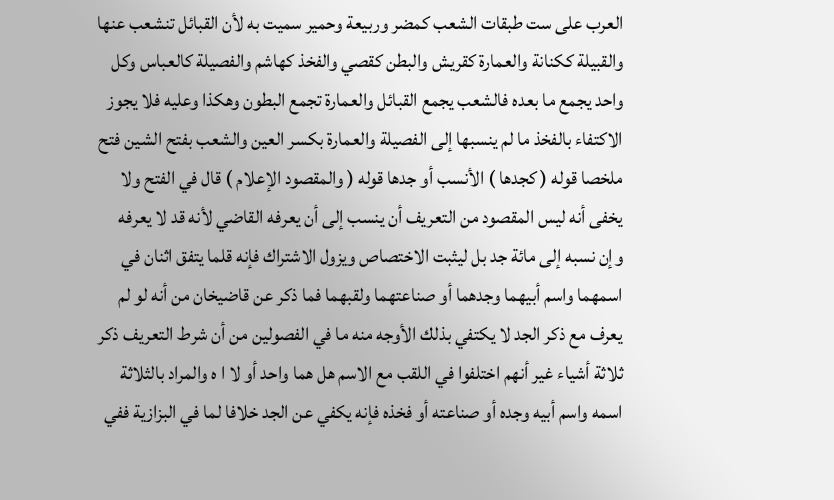العرب على ست طبقات الشعب كمضر وربيعة وحمير سميت به لأن القبائل تنشعب عنها والقبيلة ككنانة والعمارة كقريش والبطن كقصي والفخذ كهاشم والفصيلة كالعباس وكل واحد يجمع ما بعده فالشعب يجمع القبائل والعمارة تجمع البطون وهكذا وعليه فلا يجوز الاكتفاء بالفخذ ما لم ينسبها إلى الفصيلة والعمارة بكسر العين والشعب بفتح الشين فتح ملخصا قوله ( كجدها ) الأنسب أو جدها قوله ( والمقصود الإعلام ) قال في الفتح ولا يخفى أنه ليس المقصود من التعريف أن ينسب إلى أن يعرفه القاضي لأنه قد لا يعرفه وإن نسبه إلى مائة جد بل ليثبت الاختصاص ويزول الاشتراك فإنه قلما يتفق اثنان في اسمهما واسم أبيهما وجدهما أو صناعتهما ولقبهما فما ذكر عن قاضيخان من أنه لو لم يعرف مع ذكر الجد لا يكتفي بذلك الأوجه منه ما في الفصولين من أن شرط التعريف ذكر ثلاثة أشياء غير أنهم اختلفوا في اللقب مع الاسم هل هما واحد أو لا ا ه والمراد بالثلاثة اسمه واسم أبيه وجده أو صناعته أو فخذه فإنه يكفي عن الجد خلافا لما في البزازية ففي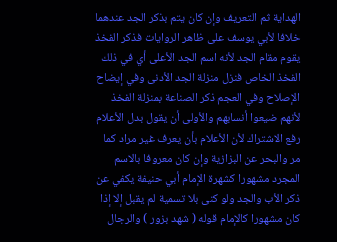الهداية ثم التعريف وإن كان يتم بذكر الجد عندهما خلافا لأبي يوسف على ظاهر الروايات فذكر الفخذ يقوم مقام الجد لأنه اسم الجد الأعلى أي في ذلك الفخذ الخاص فنزل منزلة الجد الأدنى وفي إيضاح الإصلاح وفي العجم ذكر الصناعة بمنزلة الفخذ لأنهم ضيعوا أنسابهم والأولى أن يقول بدل الأعلام رفع الاشتراك لأن الأعلام بأن يعرف غير مراد كما مر والبحر عن البزازية وإن كان معروفا بالاسم المجرد مشهورا كشهرة الإمام أبي حنيفة يكفي عن ذكر الأب والجد ولو كنى بلا تسمية لم يقبل إلا إذا كان مشهورا كالإمام قوله ( شهد بزور ) والرجال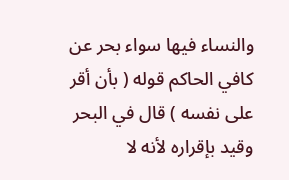والنساء فيها سواء بحر عن كافي الحاكم قوله ( بأن أقر على نفسه ) قال في البحر وقيد بإقراره لأنه لا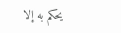يحكم به إلا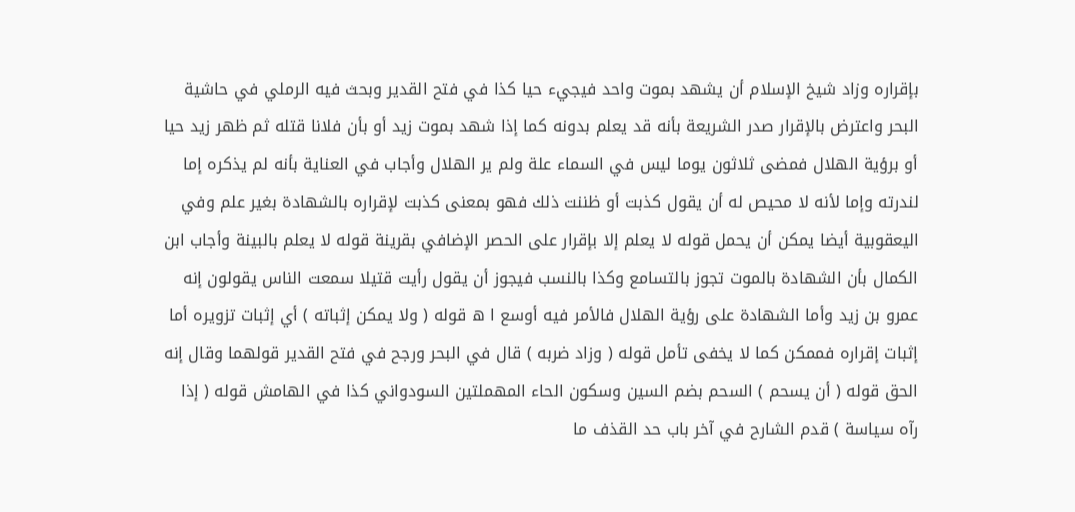بإقراره وزاد شيخ الإسلام أن يشهد بموت واحد فيجيء حيا كذا في فتح القدير وبحث فيه الرملي في حاشية البحر واعترض بالإقرار صدر الشريعة بأنه قد يعلم بدونه كما إذا شهد بموت زيد أو بأن فلانا قتله ثم ظهر زيد حيا أو برؤية الهلال فمضى ثلاثون يوما ليس في السماء علة ولم ير الهلال وأجاب في العناية بأنه لم يذكره إما لندرته وإما لأنه لا محيص له أن يقول كذبت أو ظننت ذلك فهو بمعنى كذبت لإقراره بالشهادة بغير علم وفي اليعقوبية أيضا يمكن أن يحمل قوله لا يعلم إلا بإقرار على الحصر الإضافي بقرينة قوله لا يعلم بالبينة وأجاب ابن الكمال بأن الشهادة بالموت تجوز بالتسامع وكذا بالنسب فيجوز أن يقول رأيت قتيلا سمعت الناس يقولون إنه عمرو بن زيد وأما الشهادة على رؤية الهلال فالأمر فيه أوسع ا ه قوله ( ولا يمكن إثباته ) أي إثبات تزويره أما إثبات إقراره فممكن كما لا يخفى تأمل قوله ( وزاد ضربه ) قال في البحر ورجح في فتح القدير قولهما وقال إنه الحق قوله ( أن يسحم ) السحم بضم السين وسكون الحاء المهملتين السودواني كذا في الهامش قوله ( إذا رآه سياسة ) قدم الشارح في آخر باب حد القذف ما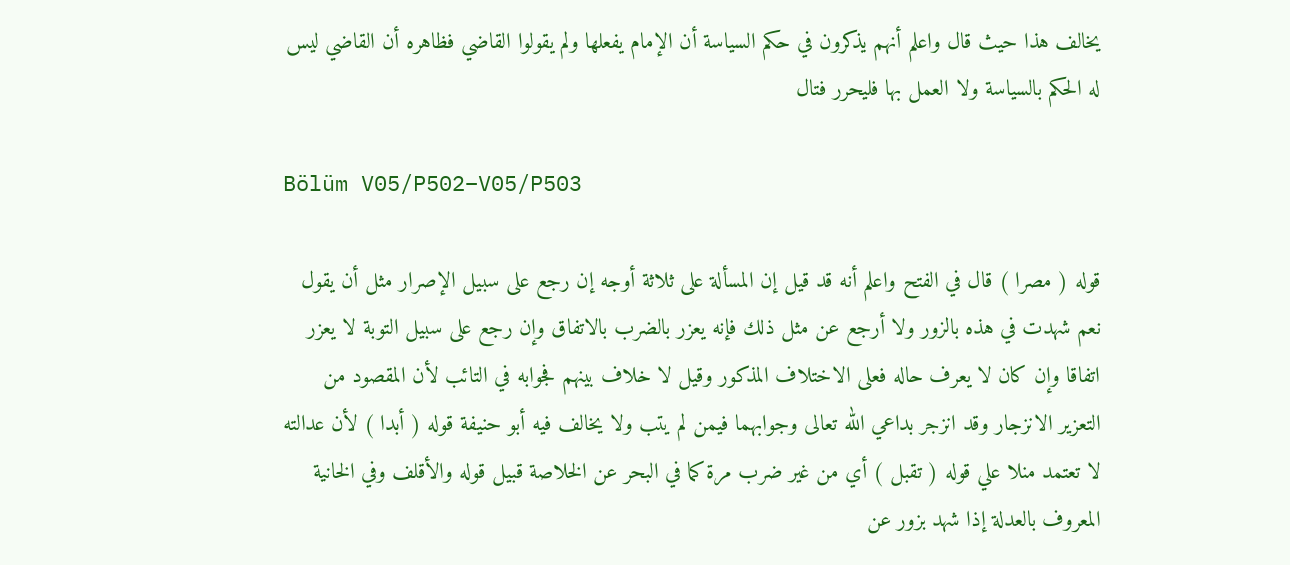يخالف هذا حيث قال واعلم أنهم يذكرون في حكم السياسة أن الإمام يفعلها ولم يقولوا القاضي فظاهره أن القاضي ليس له الحكم بالسياسة ولا العمل بها فليحرر فتال

Bölüm V05/P502–V05/P503

قوله ( مصرا ) قال في الفتح واعلم أنه قد قيل إن المسألة على ثلاثة أوجه إن رجع على سبيل الإصرار مثل أن يقول نعم شهدت في هذه بالزور ولا أرجع عن مثل ذلك فإنه يعزر بالضرب بالاتفاق وإن رجع على سبيل التوبة لا يعزر اتفاقا وإن كان لا يعرف حاله فعلى الاختلاف المذكور وقيل لا خلاف بينهم فجوابه في التائب لأن المقصود من التعزير الانزجار وقد انزجر بداعي الله تعالى وجوابهما فيمن لم يتب ولا يخالف فيه أبو حنيفة قوله ( أبدا ) لأن عدالته لا تعتمد منلا علي قوله ( تقبل ) أي من غير ضرب مرة كما في البحر عن الخلاصة قبيل قوله والأقلف وفي الخانية المعروف بالعدلة إذا شهد بزور عن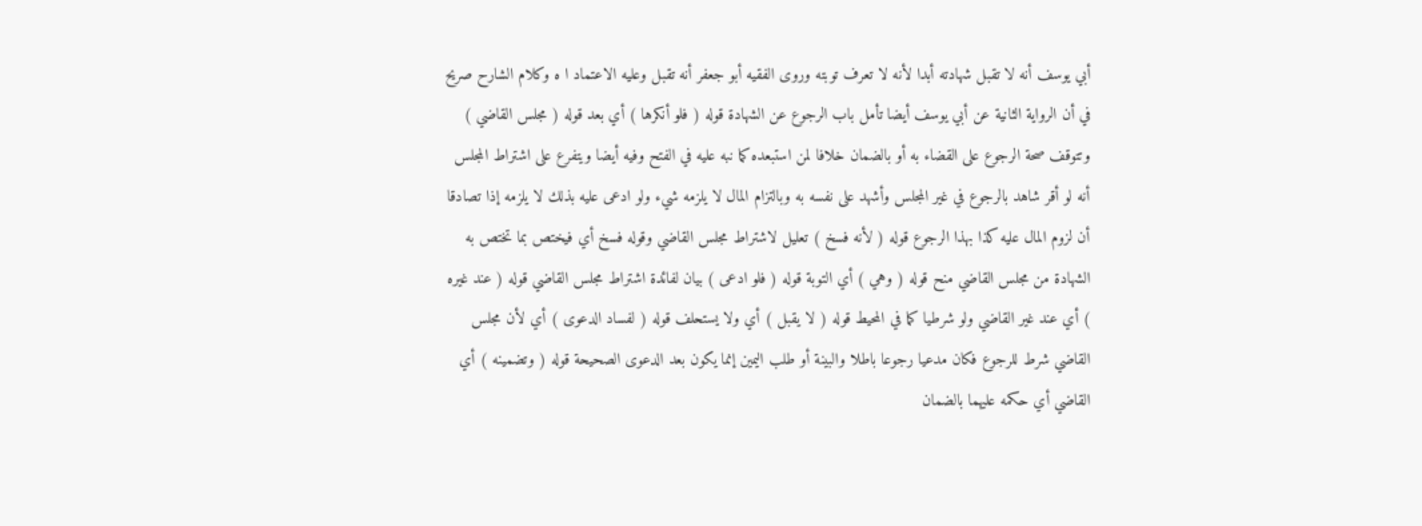أبي يوسف أنه لا تقبل شهادته أبدا لأنه لا تعرف توبته وروى الفقيه أبو جعفر أنه تقبل وعليه الاعتماد ا ه وكلام الشارح صريح في أن الرواية الثانية عن أبي يوسف أيضا تأمل باب الرجوع عن الشهادة قوله ( فلو أنكرها ) أي بعد قوله ( مجلس القاضي ) وتتوقف صحة الرجوع على القضاء به أو بالضمان خلافا لمن استبعده كما نبه عليه في الفتح وفيه أيضا ويتفرع على اشتراط المجلس أنه لو أقر شاهد بالرجوع في غير المجلس وأشهد على نفسه به وبالتزام المال لا يلزمه شيء ولو ادعى عليه بذلك لا يلزمه إذا تصادقا أن لزوم المال عليه كذا بهذا الرجوع قوله ( لأنه فسخ ) تعليل لاشتراط مجلس القاضي وقوله فسخ أي فيختص بما تختص به الشهادة من مجلس القاضي منح قوله ( وهي ) أي التوبة قوله ( فلو ادعى ) بيان لفائدة اشتراط مجلس القاضي قوله ( عند غيره ) أي عند غير القاضي ولو شرطيا كما في المحيط قوله ( لا يقبل ) أي ولا يستحلف قوله ( لفساد الدعوى ) أي لأن مجلس القاضي شرط للرجوع فكان مدعيا رجوعا باطلا والبينة أو طلب اليمين إنما يكون بعد الدعوى الصحيحة قوله ( وتضمينه ) أي القاضي أي حكمه عليهما بالضمان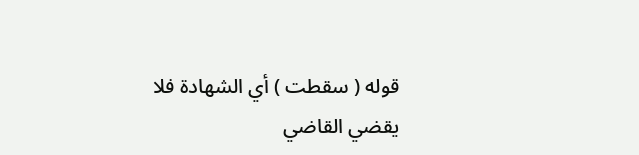قوله ( سقطت ) أي الشهادة فلا يقضي القاضي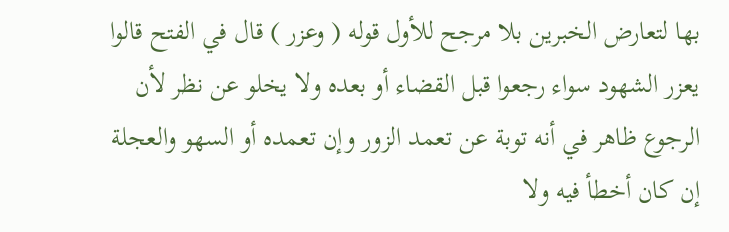بها لتعارض الخبرين بلا مرجح للأول قوله ( وعزر ) قال في الفتح قالوا يعزر الشهود سواء رجعوا قبل القضاء أو بعده ولا يخلو عن نظر لأن الرجوع ظاهر في أنه توبة عن تعمد الزور وإن تعمده أو السهو والعجلة إن كان أخطأ فيه ولا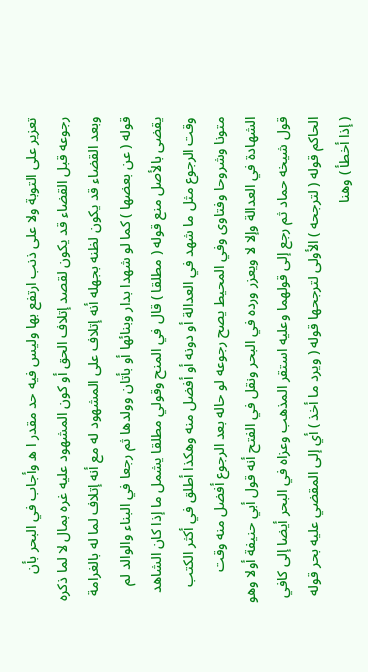تعزير على التوبة ولا على ذنب ارتفع بها وليس فيه حد مقدر ا ه وأجاب في البحر بأن رجوعه قبل القضاء قد يكون لقصد إتلاف الحق أو كون المشهود عليه غره بمال لا لما ذكره وبعد القضاء قد يكون لظنه بجهله أنه إتلاف على المشهود له مع أنه إتلاف لما له بالغرامة قوله ( عن بعضها ) كما لو شهدا بدار وبنائها أو بأتان وولدها ثم رجعا في البناء والوالد لم يقضى بالأصل منع قوله ( مطلقا ) قال في المنح وقولي مطلقا يشمل ما إذا كان الشاهد وقت الرجوع مثل ما شهد في العدالة أو دونه أو أفضل منه وهكذا أطلق في أكثر الكتب متونا وشروحا وفتاوى وفي المحيط يصح رجوعه لو حاله بعد الرجوع أفضل منه وقت الشهادة في العدالة وإلا لا ويعزر ورده في البحر ونقل في الفتح أنه قول أبي حنيفة أولا وهو قول شيخه حماد ثم رجع إلى قولهما وعليه استقر المذهب وعزاه في البحر أيضا إلى كافي الحاكم قوله ( لترجحه ) الأولى لترجحها قوله ( ويرد ما أخذ ) أي إلى المقضي عليه بحر قوله ( إذا أخطأ ) وهنا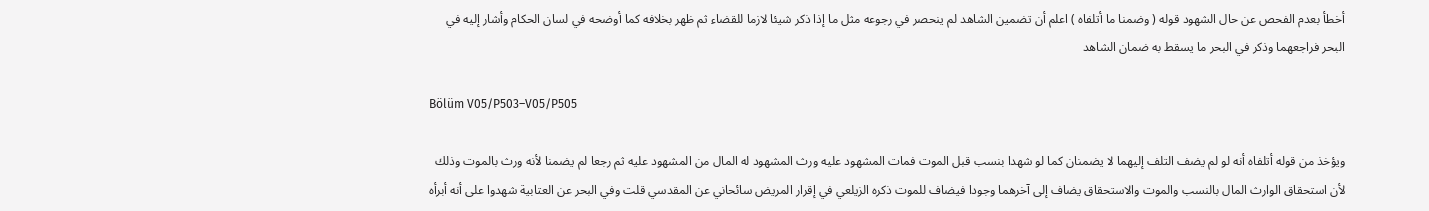أخطأ بعدم الفحص عن حال الشهود قوله ( وضمنا ما أتلفاه ) اعلم أن تضمين الشاهد لم ينحصر في رجوعه مثل ما إذا ذكر شيئا لازما للقضاء ثم ظهر بخلافه كما أوضحه في لسان الحكام وأشار إليه في البحر فراجعهما وذكر في البحر ما يسقط به ضمان الشاهد

Bölüm V05/P503–V05/P505

ويؤخذ من قوله أتلفاه أنه لو لم يضف التلف إليهما لا يضمنان كما لو شهدا بنسب قبل الموت فمات المشهود عليه ورث المشهود له المال من المشهود عليه ثم رجعا لم يضمنا لأنه ورث بالموت وذلك لأن استحقاق الوارث المال بالنسب والموت والاستحقاق يضاف إلى آخرهما وجودا فيضاف للموت ذكره الزيلعي في إقرار المريض سائحاني عن المقدسي قلت وفي البحر عن العتابية شهدوا على أنه أبرأه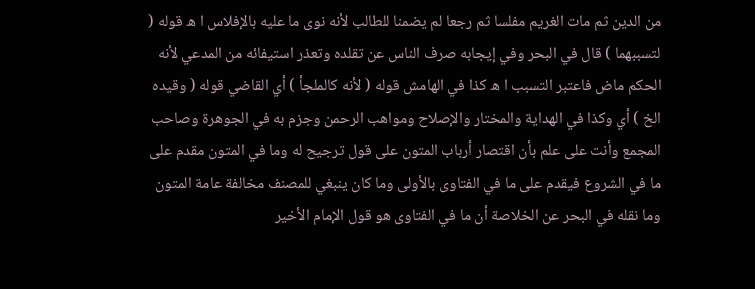من الدين ثم مات الغريم مفلسا ثم رجعا لم يضمنا للطالب لأنه نوى ما عليه بالإفلاس ا ه قوله ( لتسببهما ) قال في البحر وفي إيجابه صرف الناس عن تقلده وتعذر استيفائه من المدعي لأنه الحكم ماض فاعتبر التسبب ا ه كذا في الهامش قوله ( لأنه كالملجأ ) أي القاضي قوله ( وقيده الخ ) أي وكذا في الهداية والمختار والإصلاح ومواهب الرحمن وجزم به في الجوهرة وصاحب المجمع وأنت على علم بأن اقتصار أرباب المتون على قول ترجيح له وما في المتون مقدم على ما في الشروع فيقدم على ما في الفتاوى بالأولى وما كان ينبغي للمصنف مخالفة عامة المتون وما نقله في البحر عن الخلاصة أن ما في الفتاوى هو قول الإمام الأخير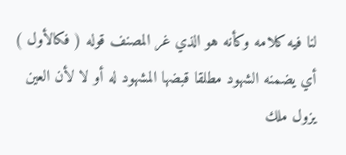لنا فيه كلامه وكأنه هو الذي غر المصنف قوله ( فكالأول ) أي يضمنه الشهود مطلقا قبضها المشهود له أو لا لأن العين يزول ملك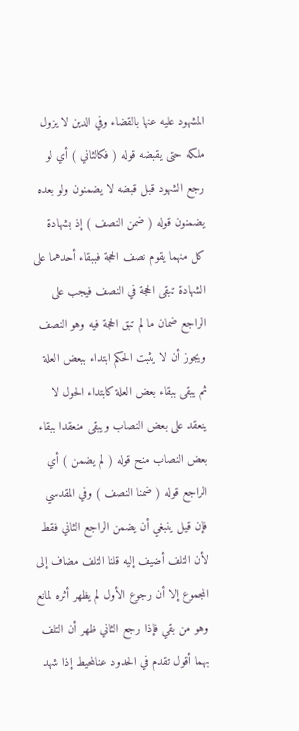المشهود عليه عنها بالقضاء وفي الدين لا يزول ملكه حتى يقبضه قوله ( فكالثاني ) أي لو رجع الشهود قبل قبضه لا يضمنون ولو بعده يضمنون قوله ( ضمن النصف ) إذ بشهادة كل منهما يقوم نصف الحجة فببقاء أحدهما على الشهادة تبقى الحجة في النصف فيجب على الراجع ضمان ما لم تبق الحجة فيه وهو النصف ويجوز أن لا يثبت الحكم ابتداء ببعض العلة ثم يبقى ببقاء بعض العلة كابتداء الحول لا ينعقد على بعض النصاب ويبقى منعقدا ببقاء بعض النصاب منح قوله ( لم يضمن ) أي الراجع قوله ( ضمنا النصف ) وفي المقدسي فإن قيل ينبغي أن يضمن الراجع الثاني فقط لأن التلف أضيف إليه قلنا التلف مضاف إلى المجموع إلا أن رجوع الأول لم يظهر أثره لمانع وهو من بقي فإذا رجع الثاني ظهر أن التلف بهما أقول تقدم في الحدود عنالمحيط إذا شهد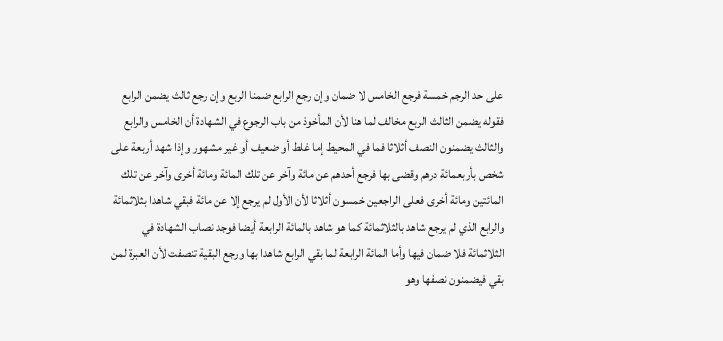على حد الرجم خمسة فرجع الخامس لا ضمان وإن رجع الرابع ضمنا الربع وإن رجع ثالث يضمن الرابع فقوله يضمن الثالث الربع مخالف لما هنا لأن المأخوذ من باب الرجوع في الشهادة أن الخامس والرابع والثالث يضمنون النصف أثلاثا فما في المحيط إما غلط أو ضعيف أو غير مشهور وإذا شهد أربعة على شخص بأربعمائة درهم وقضى بها فرجع أحدهم عن مائة وآخر عن تلك المائة ومائة أخرى وآخر عن تلك المائتين ومائة أخرى فعلى الراجعين خمسون أثلاثا لأن الأول لم يرجع إلا عن مائة فبقي شاهدا بثلاثمائة والرابع الذي لم يرجع شاهد بالثلاثمائة كما هو شاهد بالمائة الرابعة أيضا فوجد نصاب الشهادة في الثلاثمائة فلا ضمان فيها وأما المائة الرابعة لما بقي الرابع شاهدا بها ورجع البقية تنصفت لأن العبرة لمن بقي فيضمنون نصفها وهو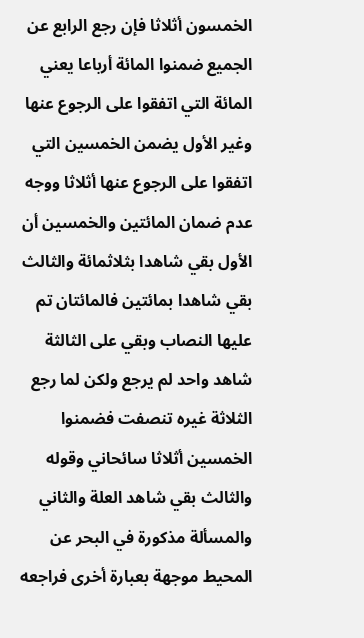الخمسون أثلاثا فإن رجع الرابع عن الجميع ضمنوا المائة أرباعا يعني المائة التي اتفقوا على الرجوع عنها وغير الأول يضمن الخمسين التي اتفقوا على الرجوع عنها أثلاثا ووجه عدم ضمان المائتين والخمسين أن الأول بقي شاهدا بثلاثمائة والثالث بقي شاهدا بمائتين فالمائتان تم عليها النصاب وبقي على الثالثة شاهد واحد لم يرجع ولكن لما رجع الثلاثة غيره تنصفت فضمنوا الخمسين أثلاثا سائحاني وقوله والثالث بقي شاهد العلة والثاني والمسألة مذكورة في البحر عن المحيط موجهة بعبارة أخرى فراجعه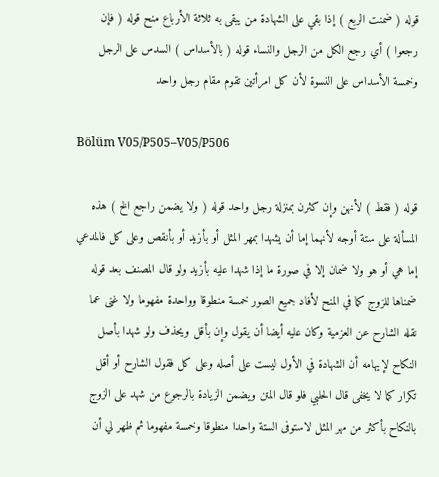قوله ( ضمنت الربع ) إذا بقي على الشهادة من يبقى به ثلاثة الأرباع منح قوله ( فإن رجعوا ) أي رجع الكل من الرجل والنساء قوله ( بالأسداس ) السدس على الرجل وخمسة الأسداس على النسوة لأن كل امرأتين تقوم مقام رجل واحد

Bölüm V05/P505–V05/P506

قوله ( فقط ) لأنهن وإن كثرن بمنزلة رجل واحد قوله ( ولا يضمن راجع الخ ) هذه المسألة على ستة أوجه لأنهما إما أن يشهدا بمهر المثل أو بأزيد أو بأنقص وعلى كل فالمدعي إما هي أو هو ولا ضمان إلا في صورة ما إذا شهدا عليه بأزيد ولو قال المصنف بعد قوله ضمناها للزوج كما في المنح لأفاد جميع الصور خمسة منطوقا وواحدة مفهوما ولا غنى عما نقله الشارح عن العزمية وكان عليه أيضا أن يقول وإن بأقل ويحذف ولو شهدا بأصل النكاح لإيهامه أن الشهادة في الأول ليست على أصله وعلى كل فقول الشارح أو أقل تكرار كما لا يخفى قال الحلبي فلو قال المتن ويضمن الزيادة بالرجوع من شهد على الزوج بالنكاح بأكثر من مهر المثل لاستوفى الستة واحدا منطوقا وخمسة مفهوما ثم ظهر لي أن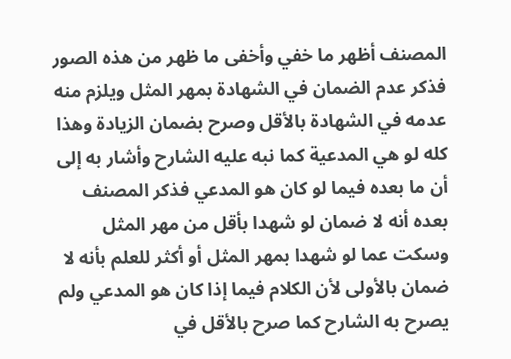المصنف أظهر ما خفي وأخفى ما ظهر من هذه الصور فذكر عدم الضمان في الشهادة بمهر المثل ويلزم منه عدمه في الشهادة بالأقل وصرح بضمان الزيادة وهذا كله لو هي المدعية كما نبه عليه الشارح وأشار به إلى أن ما بعده فيما لو كان هو المدعي فذكر المصنف بعده أنه لا ضمان لو شهدا بأقل من مهر المثل وسكت عما لو شهدا بمهر المثل أو أكثر للعلم بأنه لا ضمان بالأولى لأن الكلام فيما إذا كان هو المدعي ولم يصرح به الشارح كما صرح بالأقل في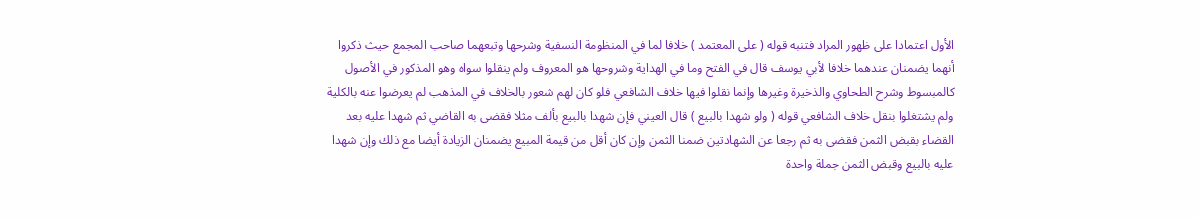الأول اعتمادا على ظهور المراد فتنبه قوله ( على المعتمد ) خلافا لما في المنظومة النسفية وشرحها وتبعهما صاحب المجمع حيث ذكروا أنهما يضمنان عندهما خلافا لأبي يوسف قال في الفتح وما في الهداية وشروحها هو المعروف ولم ينقلوا سواه وهو المذكور في الأصول كالمبسوط وشرح الطحاوي والذخيرة وغيرها وإنما نقلوا فيها خلاف الشافعي فلو كان لهم شعور بالخلاف في المذهب لم يعرضوا عنه بالكلية ولم يشتغلوا بنقل خلاف الشافعي قوله ( ولو شهدا بالبيع ) قال العيني فإن شهدا بالبيع بألف مثلا فقضى به القاضي ثم شهدا عليه بعد القضاء بقبض الثمن فقضى به ثم رجعا عن الشهادتين ضمنا الثمن وإن كان أقل من قيمة المبيع يضمنان الزيادة أيضا مع ذلك وإن شهدا عليه بالبيع وقبض الثمن جملة واحدة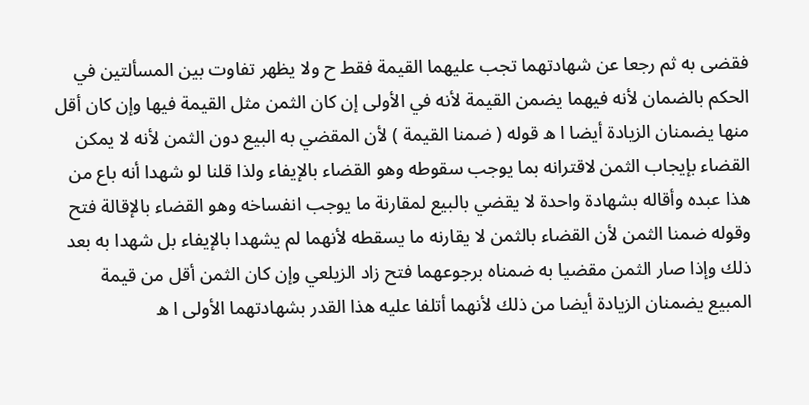فقضى به ثم رجعا عن شهادتهما تجب عليهما القيمة فقط ح ولا يظهر تفاوت بين المسألتين في الحكم بالضمان لأنه فيهما يضمن القيمة لأنه في الأولى إن كان الثمن مثل القيمة فيها وإن كان أقل منها يضمنان الزيادة أيضا ا ه قوله ( ضمنا القيمة ) لأن المقضي به البيع دون الثمن لأنه لا يمكن القضاء بإيجاب الثمن لاقترانه بما يوجب سقوطه وهو القضاء بالإيفاء ولذا قلنا لو شهدا أنه باع من هذا عبده وأقاله بشهادة واحدة لا يقضي بالبيع لمقارنة ما يوجب انفساخه وهو القضاء بالإقالة فتح وقوله ضمنا الثمن لأن القضاء بالثمن لا يقارنه ما يسقطه لأنهما لم يشهدا بالإيفاء بل شهدا به بعد ذلك وإذا صار الثمن مقضيا به ضمناه برجوعهما فتح زاد الزيلعي وإن كان الثمن أقل من قيمة المبيع يضمنان الزيادة أيضا من ذلك لأنهما أتلفا عليه هذا القدر بشهادتهما الأولى ا ه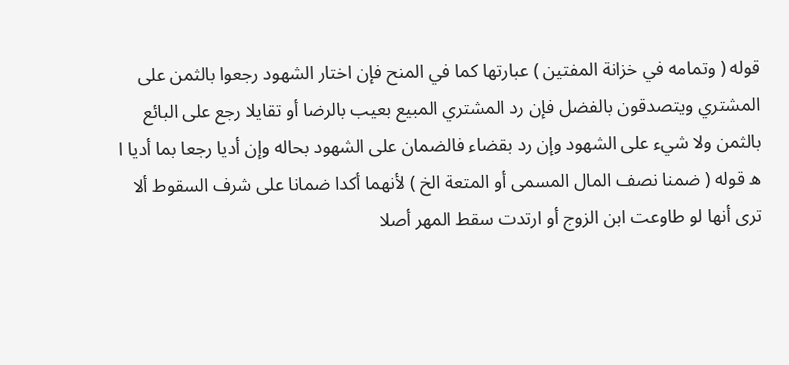قوله ( وتمامه في خزانة المفتين ) عبارتها كما في المنح فإن اختار الشهود رجعوا بالثمن على المشتري ويتصدقون بالفضل فإن رد المشتري المبيع بعيب بالرضا أو تقايلا رجع على البائع بالثمن ولا شيء على الشهود وإن رد بقضاء فالضمان على الشهود بحاله وإن أديا رجعا بما أديا ا ه قوله ( ضمنا نصف المال المسمى أو المتعة الخ ) لأنهما أكدا ضمانا على شرف السقوط ألا ترى أنها لو طاوعت ابن الزوج أو ارتدت سقط المهر أصلا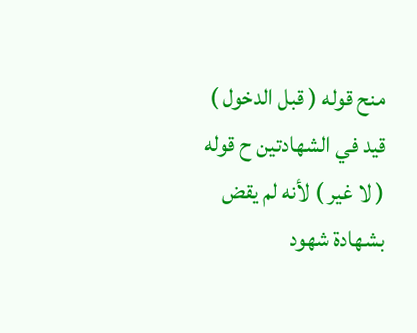منح قوله ( قبل الدخول ) قيد في الشهادتين ح قوله ( لا غير ) لأنه لم يقض بشهادة شهود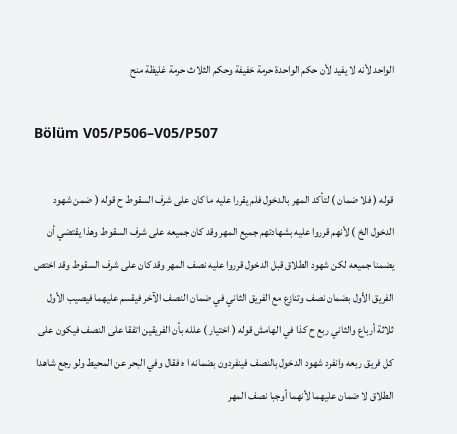الواحد لأنه لا يفيد لأن حكم الواحدة حرمة خفيفة وحكم الثلاث حرمة غليظة منح

Bölüm V05/P506–V05/P507

قوله ( فلا ضمان ) لتأكد المهر بالدخول فلم يقررا عليه ما كان على شرف السقوط ح قوله ( ضمن شهود الدخول الخ ) لأنهم قرروا عليه بشهادتهم جميع المهر وقد كان جميعه على شرف السقوط وهذا يقتضي أن يضمنا جميعه لكن شهود الطلاق قبل الدخول قرروا عليه نصف المهر وقد كان على شرف السقوط وقد اختص الفريق الأول بضمان نصف وتنازع مع الفريق الثاني في ضمان النصف الآخر فيقسم عليهما فيصيب الأول ثلاثة أرباع والثاني ربع ح كذا في الهامش قوله ( اختيار ) علله بأن الفريقين اتفقا على النصف فيكون على كل فريق ربعه وانفرد شهود الدخول بالنصف فينفردون بضمانه ا ه فقال وفي البحر عن المحيط ولو رجع شاهدا الطلاق لا ضمان عليهما لأنهما أوجبا نصف المهر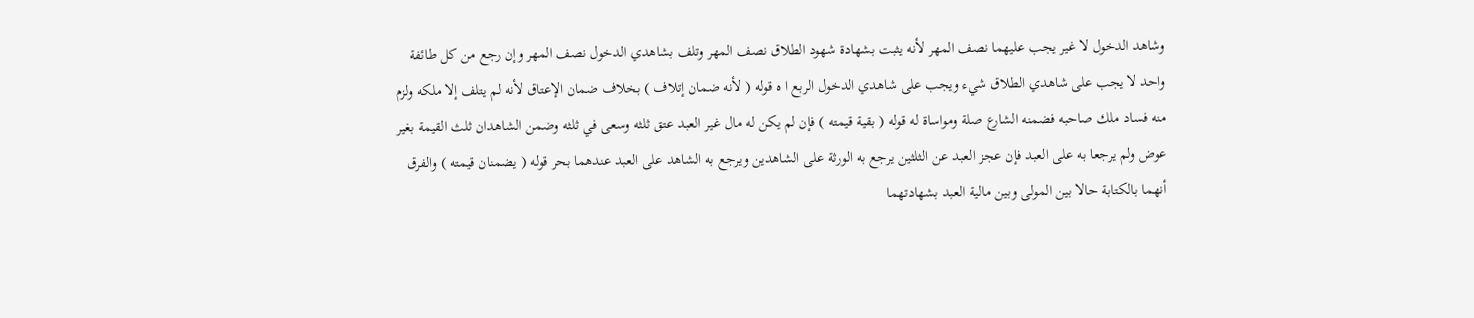وشاهد الدخول لا غير يجب عليهما نصف المهر لأنه يثبت بشهادة شهود الطلاق نصف المهر وتلف بشاهدي الدخول نصف المهر وإن رجع من كل طائفة واحد لا يجب على شاهدي الطلاق شيء ويجب على شاهدي الدخول الربع ا ه قوله ( لأنه ضمان إتلاف ) بخلاف ضمان الإعتاق لأنه لم يتلف إلا ملكه ولزم منه فساد ملك صاحبه فضمنه الشارع صلة ومواساة له قوله ( بقية قيمته ) فإن لم يكن له مال غير العبد عتق ثلثه وسعى في ثلثه وضمن الشاهدان ثلث القيمة بغير عوض ولم يرجعا به على العبد فإن عجز العبد عن الثلثين يرجع به الورثة على الشاهدين ويرجع به الشاهد على العبد عندهما بحر قوله ( يضمنان قيمته ) والفرق أنهما بالكتابة حالا بين المولى وبين مالية العبد بشهادتهما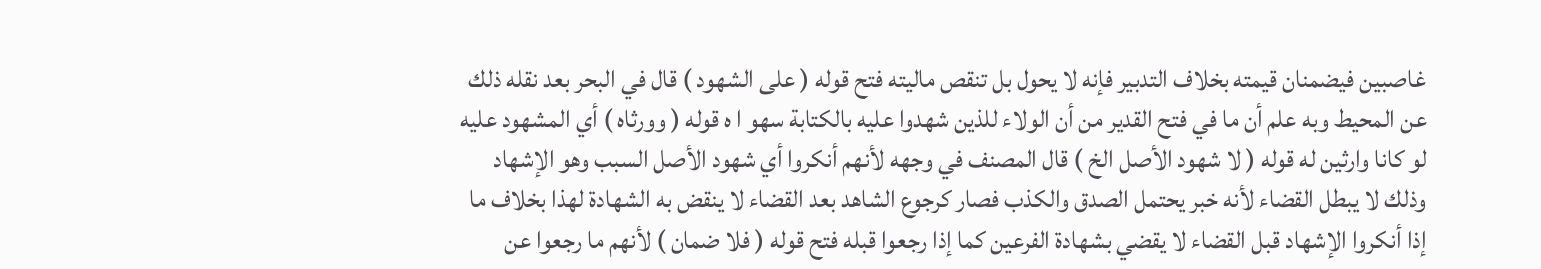غاصبين فيضمنان قيمته بخلاف التدبير فإنه لا يحول بل تنقص ماليته فتح قوله ( على الشهود ) قال في البحر بعد نقله ذلك عن المحيط وبه علم أن ما في فتح القدير من أن الولاء للذين شهدوا عليه بالكتابة سهو ا ه قوله ( وورثاه ) أي المشهود عليه لو كانا وارثين له قوله ( لا شهود الأصل الخ ) قال المصنف في وجهه لأنهم أنكروا أي شهود الأصل السبب وهو الإشهاد وذلك لا يبطل القضاء لأنه خبر يحتمل الصدق والكذب فصار كرجوع الشاهد بعد القضاء لا ينقض به الشهادة لهذا بخلاف ما إذا أنكروا الإشهاد قبل القضاء لا يقضي بشهادة الفرعين كما إذا رجعوا قبله فتح قوله ( فلا ضمان ) لأنهم ما رجعوا عن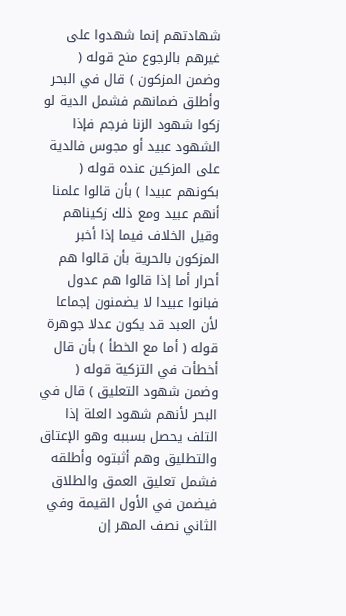شهادتهم إنما شهدوا على غيرهم بالرجوع منح قوله ( وضمن المزكون ) قال في البحر وأطلق ضمانهم فشمل الدية لو زكوا شهود الزنا فرجم فإذا الشهود عبيد أو مجوس فالدية على المزكين عنده قوله ( بكونهم عبيدا ) بأن قالوا علمنا أنهم عبيد ومع ذلك زكيناهم وقيل الخلاف فيما إذا أخبر المزكون بالحرية بأن قالوا هم أحرار أما إذا قالوا هم عدول فبانوا عبيدا لا يضمنون إجماعا لأن العبد قد يكون عدلا جوهرة قوله ( أما مع الخطأ ) بأن قال أخطأت في التزكية قوله ( وضمن شهود التعليق ) قال في البحر لأنهم شهود العلة إذا التلف يحصل بسببه وهو الإعتاق والتطليق وهم أثبتوه وأطلقه فشمل تعليق العمق والطلاق فيضمن في الأول القيمة وفي الثاني نصف المهر إن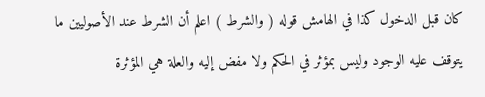كان قبل الدخول كذا في الهامش قوله ( والشرط ) اعلم أن الشرط عند الأصوليين ما يتوقف عليه الوجود وليس بمؤثر في الحكم ولا مفض إليه والعلة هي المؤثرة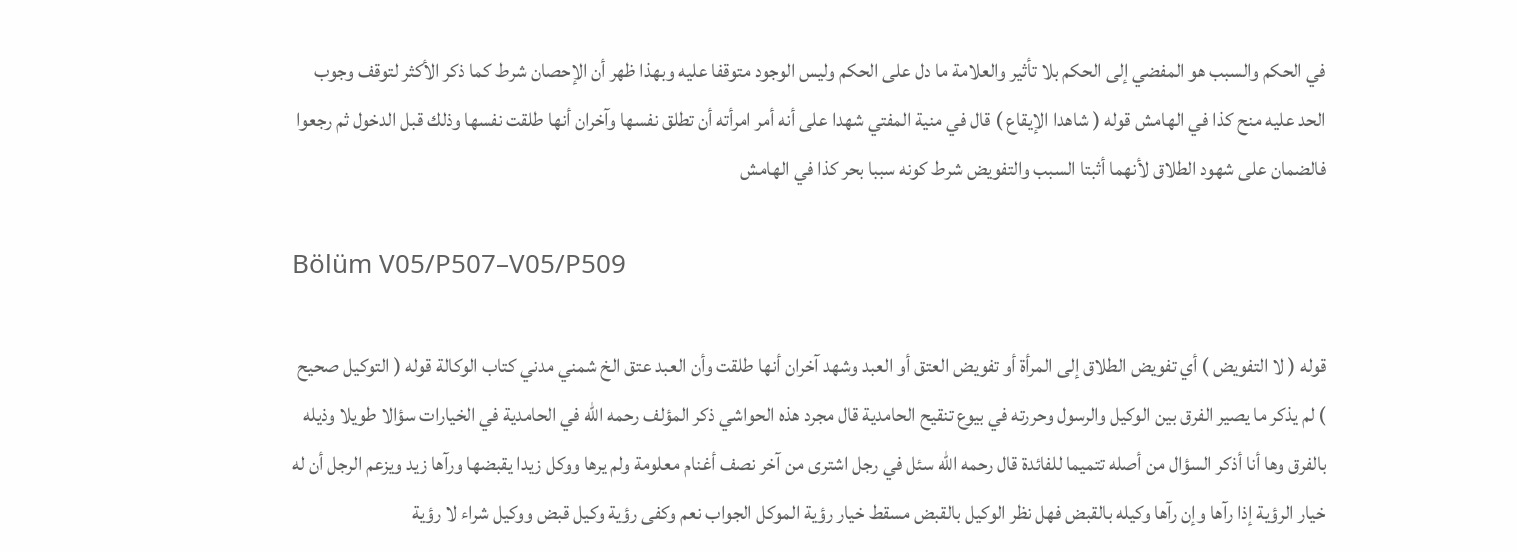في الحكم والسبب هو المفضي إلى الحكم بلا تأثير والعلامة ما دل على الحكم وليس الوجود متوقفا عليه وبهذا ظهر أن الإحصان شرط كما ذكر الأكثر لتوقف وجوب الحد عليه منح كذا في الهامش قوله ( شاهدا الإيقاع ) قال في منية المفتي شهدا على أنه أمر امرأته أن تطلق نفسها وآخران أنها طلقت نفسها وذلك قبل الدخول ثم رجعوا فالضمان على شهود الطلاق لأنهما أثبتا السبب والتفويض شرط كونه سببا بحر كذا في الهامش

Bölüm V05/P507–V05/P509

قوله ( لا التفويض ) أي تفويض الطلاق إلى المرأة أو تفويض العتق أو العبد وشهد آخران أنها طلقت وأن العبد عتق الخ شمني مدني كتاب الوكالة قوله ( التوكيل صحيح ) لم يذكر ما يصير الفرق بين الوكيل والرسول وحررته في بيوع تنقيح الحامدية قال مجرد هذه الحواشي ذكر المؤلف رحمه الله في الحامدية في الخيارات سؤالا طويلا وذيله بالفرق وها أنا أذكر السؤال من أصله تتميما للفائدة قال رحمه الله سئل في رجل اشترى من آخر نصف أغنام معلومة ولم يرها ووكل زيدا يقبضها ورآها زيد ويزعم الرجل أن له خيار الرؤية إذا رآها وإن رآها وكيله بالقبض فهل نظر الوكيل بالقبض مسقط خيار رؤية الموكل الجواب نعم وكفى رؤية وكيل قبض ووكيل شراء لا رؤية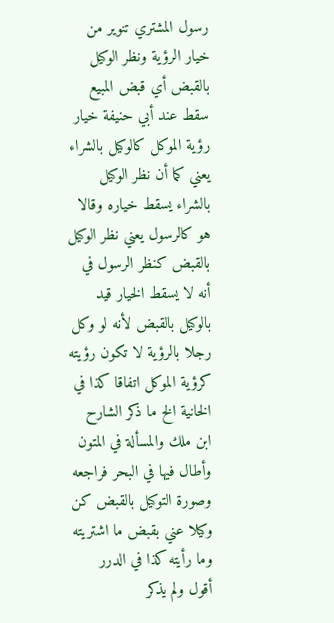رسول المشتري تنوير من خيار الرؤية ونظر الوكيل بالقبض أي قبض المبيع سقط عند أبي حنيفة خيار رؤية الموكل كالوكيل بالشراء يعني كما أن نظر الوكيل بالشراء يسقط خياره وقالا هو كالرسول يعني نظر الوكيل بالقبض كنظر الرسول في أنه لا يسقط الخيار قيد بالوكيل بالقبض لأنه لو وكل رجلا بالرؤية لا تكون رؤيته كرؤية الموكل اتفاقا كذا في الخانية الخ ما ذكر الشارح ابن ملك والمسألة في المتون وأطال فيها في البحر فراجعه وصورة التوكيل بالقبض كن وكيلا عني بقبض ما اشتريته وما رأيته كذا في الدرر أقول ولم يذكر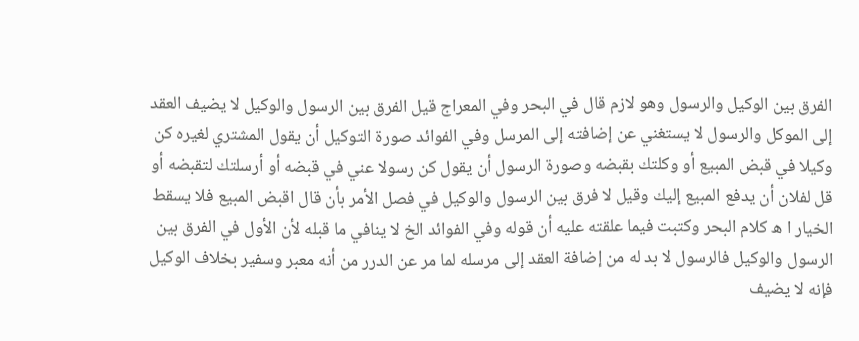الفرق بين الوكيل والرسول وهو لازم قال في البحر وفي المعراج قيل الفرق بين الرسول والوكيل لا يضيف العقد إلى الموكل والرسول لا يستغني عن إضافته إلى المرسل وفي الفوائد صورة التوكيل أن يقول المشتري لغيره كن وكيلا في قبض المبيع أو وكلتك بقبضه وصورة الرسول أن يقول كن رسولا عني في قبضه أو أرسلتك لتقبضه أو قل لفلان أن يدفع المبيع إليك وقيل لا فرق بين الرسول والوكيل في فصل الأمر بأن قال اقبض المبيع فلا يسقط الخيار ا ه كلام البحر وكتبت فيما علقته عليه أن قوله وفي الفوائد الخ لا ينافي ما قبله لأن الأول في الفرق بين الرسول والوكيل فالرسول لا بد له من إضافة العقد إلى مرسله لما مر عن الدرر من أنه معبر وسفير بخلاف الوكيل فإنه لا يضيف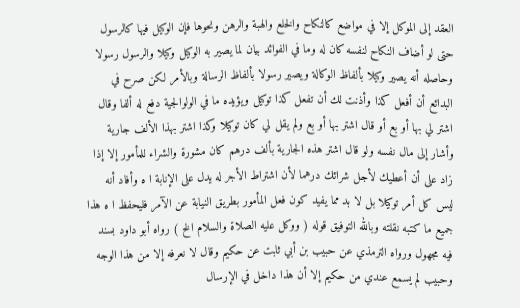العقد إلى الموكل إلا في مواضع كالنكاح والخلع والهبة والرهن ونحوها فإن الوكيل فيها كالرسول حتى لو أضاف النكاح لنفسه كان له وما في الفوائد بيان لما يصير به الوكيل وكيلا والرسول رسولا وحاصله أنه يصير وكيلا بألفاظ الوكالة ويصير رسولا بألفاظ الرسالة وبالأمر لكن صرح في البدائع أن أفعل كذا وأذنت لك أن تفعل كذا توكيل ويؤيده ما في الولوالجية دفع له ألفا وقال اشتر لي بها أو بع أو قال اشتر بها أو بع ولم يقل لي كان توكيلا وكذا اشتر بهذا الألف جارية وأشار إلى مال نفسه ولو قال اشتر هذه الجارية بألف درهم كان مشورة والشراء للمأمور إلا إذا زاد على أن أعطيك لأجل شرائك درهما لأن اشتراط الأجر له يدل على الإنابة ا ه وأفاد أنه ليس كل أمر توكيلا بل لا بد مما يفيد كون فعل المأمور بطريق النيابة عن الآمر فليحفظ ا ه هذا جميع ما كتبه نقلته وبالله التوفيق قوله ( ووكل عليه الصلاة والسلام الخ ) رواه أبو داود بسند فيه مجهول ورواه الترمذي عن حبيب بن أبي ثابت عن حكيم وقال لا نعرفه إلا من هذا الوجه وحبيب لم يسمع عندي من حكيم إلا أن هذا داخل في الإرسال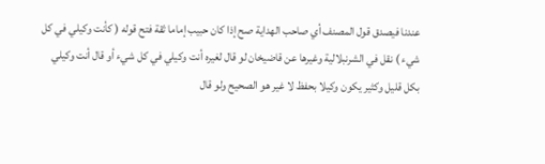عندنا فيصدق قول المصنف أي صاحب الهداية صح إذا كان حبيب إماما ثقة فتح قوله ( كأنت وكيلي في كل شيء ) نقل في الشرنبلالية وغيرها عن قاضيخان لو قال لغيره أنت وكيلي في كل شيء أو قال أنت وكيلي بكل قليل وكثير يكون وكيلا بحفظ لا غير هو الصحيح ولو قال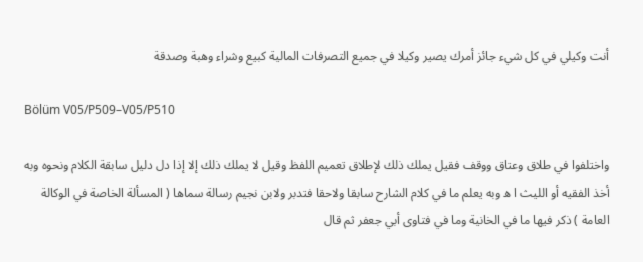أنت وكيلي في كل شيء جائز أمرك يصير وكيلا في جميع التصرفات المالية كبيع وشراء وهبة وصدقة

Bölüm V05/P509–V05/P510

واختلفوا في طلاق وعتاق ووقف فقيل يملك ذلك لإطلاق تعميم اللفظ وقيل لا يملك ذلك إلا إذا دل دليل سابقة الكلام ونحوه وبه أخذ الفقيه أو الليث ا ه وبه يعلم ما في كلام الشارح سابقا ولاحقا فتدبر ولابن نجيم رسالة سماها ( المسألة الخاصة في الوكالة العامة ) ذكر فيها ما في الخانية وما في فتاوى أبي جعفر ثم قال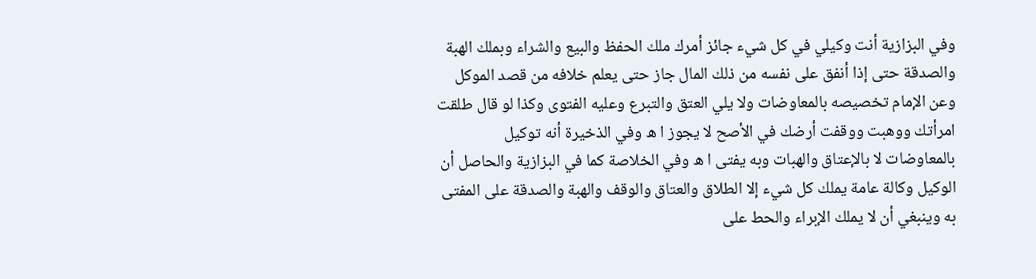وفي البزازية أنت وكيلي في كل شيء جائز أمرك ملك الحفظ والبيع والشراء وبملك الهبة والصدقة حتى إذا أنفق على نفسه من ذلك المال جاز حتى يعلم خلافه من قصد الموكل وعن الإمام تخصيصه بالمعاوضات ولا يلي العتق والتبرع وعليه الفتوى وكذا لو قال طلقت امرأتك ووهبت ووقفت أرضك في الأصح لا يجوز ا ه وفي الذخيرة أنه توكيل بالمعاوضات لا بالإعتاق والهبات وبه يفتى ا ه وفي الخلاصة كما في البزازية والحاصل أن الوكيل وكالة عامة يملك كل شيء إلا الطلاق والعتاق والوقف والهبة والصدقة على المفتى به وينبغي أن لا يملك الإبراء والحط على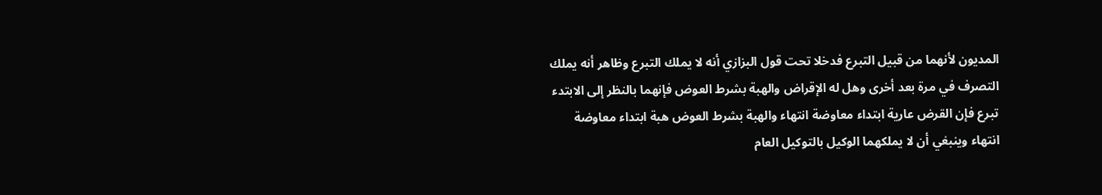المديون لأنهما من قبيل التبرع فدخلا تحت قول البزازي أنه لا يملك التبرع وظاهر أنه يملك التصرف في مرة بعد أخرى وهل له الإقراض والهبة بشرط العوض فإنهما بالنظر إلى الابتدء تبرع فإن القرض عارية ابتداء معاوضة انتهاء والهبة بشرط العوض هبة ابتداء معاوضة انتهاء وينبغي أن لا يملكهما الوكيل بالتوكيل العام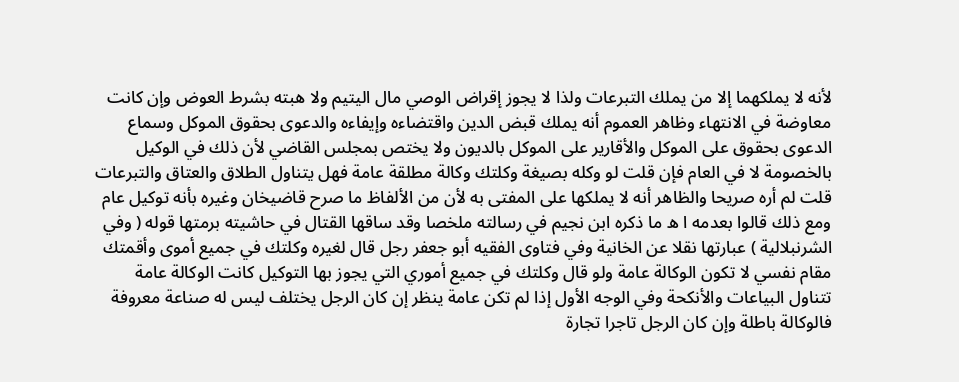لأنه لا يملكهما إلا من يملك التبرعات ولذا لا يجوز إقراض الوصي مال اليتيم ولا هبته بشرط العوض وإن كانت معاوضة في الانتهاء وظاهر العموم أنه يملك قبض الدين واقتضاءه وإيفاءه والدعوى بحقوق الموكل وسماع الدعوى بحقوق على الموكل والأقارير على الموكل بالديون ولا يختص بمجلس القاضي لأن ذلك في الوكيل بالخصومة لا في العام فإن قلت لو وكله بصيغة وكلتك وكالة مطلقة عامة فهل يتناول الطلاق والعتاق والتبرعات قلت لم أره صريحا والظاهر أنه لا يملكها على المفتى به لأن من الألفاظ ما صرح قاضيخان وغيره بأنه توكيل عام ومع ذلك قالوا بعدمه ا ه ما ذكره ابن نجيم في رسالته ملخصا وقد ساقها القتال في حاشيته برمتها قوله ( وفي الشرنبلالية ) عبارتها نقلا عن الخانية وفي فتاوى الفقيه أبو جعفر رجل قال لغيره وكلتك في جميع أموى وأقمتك مقام نفسي لا تكون الوكالة عامة ولو قال وكلتك في جميع أموري التي يجوز بها التوكيل كانت الوكالة عامة تتناول البياعات والأنكحة وفي الوجه الأول إذا لم تكن عامة ينظر إن كان الرجل يختلف ليس له صناعة معروفة فالوكالة باطلة وإن كان الرجل تاجرا تجارة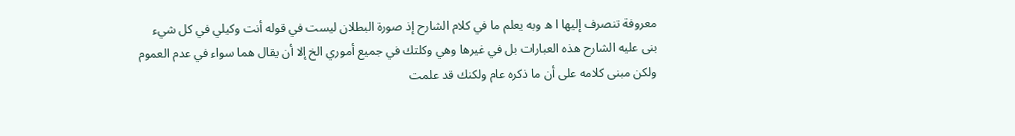معروفة تنصرف إليها ا ه وبه يعلم ما في كلام الشارح إذ صورة البطلان ليست في قوله أنت وكيلي في كل شيء بنى عليه الشارح هذه العبارات بل في غيرها وهي وكلتك في جميع أموري الخ إلا أن يقال هما سواء في عدم العموم ولكن مبنى كلامه على أن ما ذكره عام ولكنك قد علمت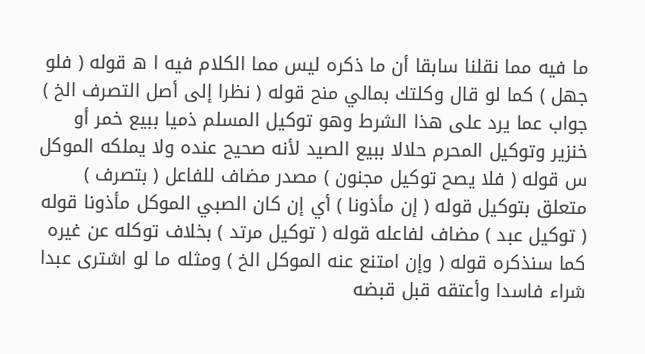ما فيه مما نقلنا سابقا أن ما ذكره ليس مما الكلام فيه ا ه قوله ( فلو جهل ) كما لو قال وكلتك بمالي منح قوله ( نظرا إلى أصل التصرف الخ ) جواب عما يرد على هذا الشرط وهو توكيل المسلم ذميا ببيع خمر أو خنزير وتوكيل المحرم حلالا ببيع الصيد لأنه صحيح عنده ولا يملكه الموكل س قوله ( فلا يصح توكيل مجنون ) مصدر مضاف للفاعل ( بتصرف ) متعلق بتوكيل قوله ( إن مأذونا ) أي إن كان الصبي الموكل مأذونا قوله ( توكيل عبد ) مضاف لفاعله قوله ( توكيل مرتد ) بخلاف توكله عن غيره كما سنذكره قوله ( وإن امتنع عنه الموكل الخ ) ومثله ما لو اشترى عبدا شراء فاسدا وأعتقه قبل قبضه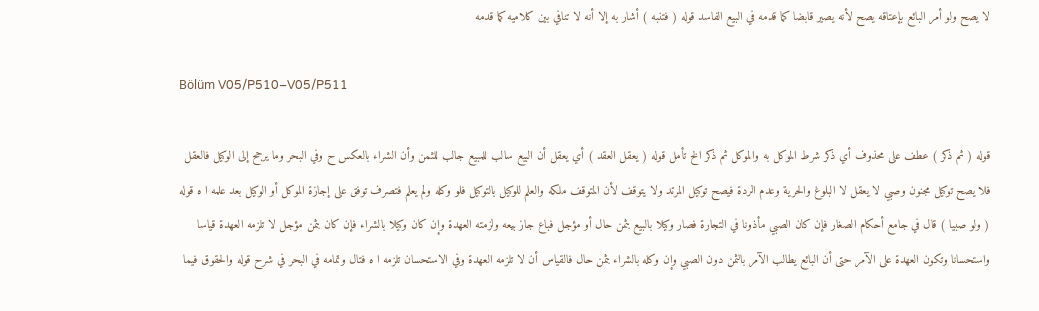لا يصح ولو أمر البائع بإعتاقه يصح لأنه يصير قابضا كما قدمه في البيع الفاسد قوله ( فتنبه ) أشار به إلا أنه لا تنافي بين كلاميه كما قدمه

Bölüm V05/P510–V05/P511

قوله ( ثم ذكر ) عطف على محذوف أي ذكر شرط الموكل به والموكل ثم ذكر الخ تأمل قوله ( يعقل العقد ) أي يعقل أن البيع سالب للمبيع جالب للثمن وأن الشراء بالعكس ح وفي البحر وما يرجح إلى الوكيل فالعقل فلا يصح توكيل مجنون وصبي لا يعقل لا البلوغ والحرية وعدم الردة فيصح توكيل المرتد ولا يتوقف لأن المتوقف ملكه والعلم للوكيل بالتوكيل فلو وكله ولم يعلم فتصرف توفق على إجازة الموكل أو الوكيل بعد علمه ا ه قوله ( ولو صبيا ) قال في جامع أحكام الصغار فإن كان الصبي مأذونا في التجارة فصار وكيلا بالبيع بثمن حال أو مؤجل فباع جاز بيعه ولزمته العهدة وإن كان وكيلا بالشراء فإن كان بثمن مؤجل لا تلزمه العهدة قياسا واستحسانا وتكون العهدة على الآمر حتى أن البائع يطالب الآمر بالثمن دون الصبي وإن وكله بالشراء بثمن حال فالقياس أن لا تلزمه العهدة وفي الاستحسان تلزمه ا ه فتال وتمامه في البحر في شرح قوله والحقوق فيما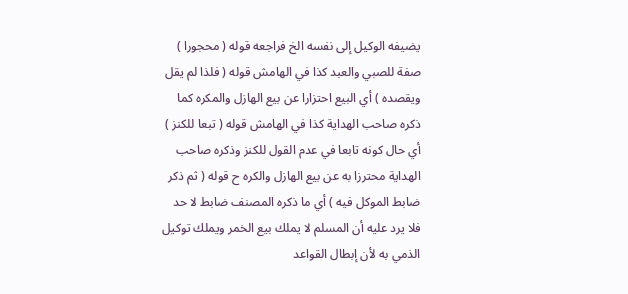يضيفه الوكيل إلى نفسه الخ فراجعه قوله ( محجورا ) صفة للصبي والعبد كذا في الهامش قوله ( فلذا لم يقل ويقصده ) أي البيع احتزارا عن بيع الهازل والمكره كما ذكره صاحب الهداية كذا في الهامش قوله ( تبعا للكنز ) أي حال كونه تابعا في عدم القول للكنز وذكره صاحب الهداية محترزا به عن بيع الهازل والكره ح قوله ( ثم ذكر ضابط الموكل فيه ) أي ما ذكره المصنف ضابط لا حد فلا يرد عليه أن المسلم لا يملك بيع الخمر ويملك توكيل الذمي به لأن إبطال القواعد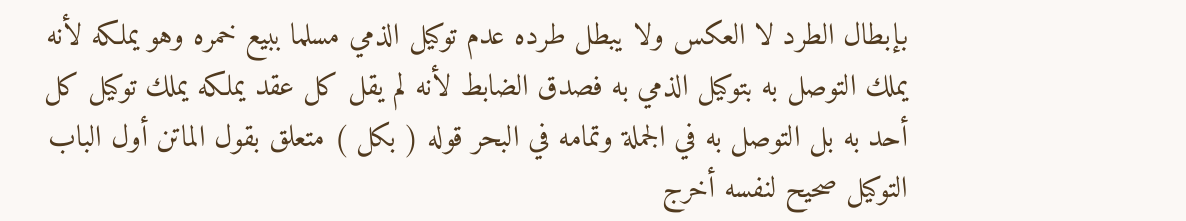بإبطال الطرد لا العكس ولا يبطل طرده عدم توكيل الذمي مسلما ببيع خمره وهو يملكه لأنه يملك التوصل به بتوكيل الذمي به فصدق الضابط لأنه لم يقل كل عقد يملكه يملك توكيل كل أحد به بل التوصل به في الجملة وتمامه في البحر قوله ( بكل ) متعلق بقول الماتن أول الباب التوكيل صحيح لنفسه أخرج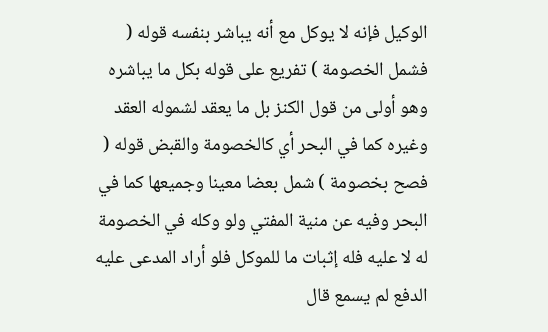الوكيل فإنه لا يوكل مع أنه يباشر بنفسه قوله ( فشمل الخصومة ) تفريع على قوله بكل ما يباشره وهو أولى من قول الكنز بل ما يعقد لشموله العقد وغيره كما في البحر أي كالخصومة والقبض قوله ( فصح بخصومة ) شمل بعضا معينا وجميعها كما في البحر وفيه عن منية المفتي ولو وكله في الخصومة له لا عليه فله إثبات ما للموكل فلو أراد المدعى عليه الدفع لم يسمع قال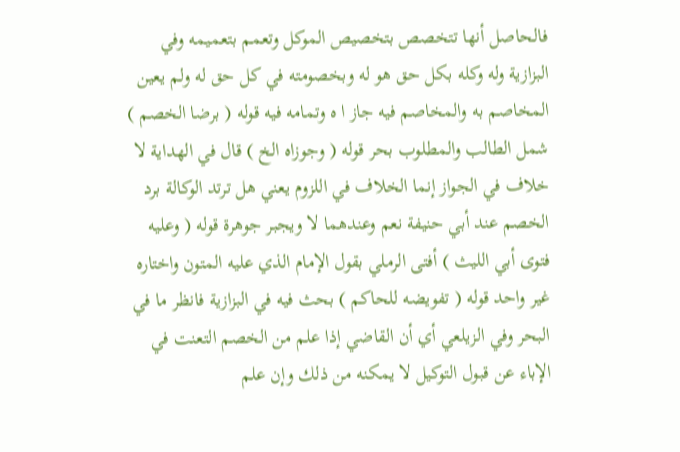فالحاصل أنها تتخصص بتخصيص الموكل وتعمم بتعميمه وفي البزازية وله وكله بكل حق هو له وبخصومته في كل حق له ولم يعين المخاصم به والمخاصم فيه جاز ا ه وتمامه فيه قوله ( برضا الخصم ) شمل الطالب والمطلوب بحر قوله ( وجوزاه الخ ) قال في الهداية لا خلاف في الجواز إنما الخلاف في اللزوم يعني هل ترتد الوكالة برد الخصم عند أبي حنيفة نعم وعندهما لا ويجبر جوهرة قوله ( وعليه فتوى أبي الليث ) أفتى الرملي بقول الإمام الذي عليه المتون واختاره غير واحد قوله ( تفويضه للحاكم ) بحث فيه في البزازية فانظر ما في البحر وفي الزيلعي أي أن القاضي إذا علم من الخصم التعنت في الإباء عن قبول التوكيل لا يمكنه من ذلك وإن علم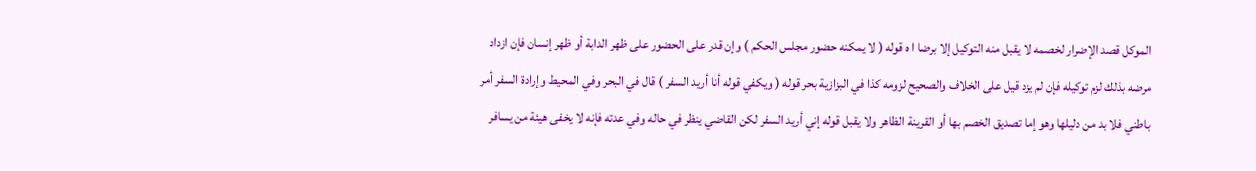الموكل قصد الإضرار لخصمه لا يقبل منه التوكيل إلا برضا ا ه قوله ( لا يمكنه حضور مجلس الحكم ) وإن قدر على الحضور على ظهر الدابة أو ظهر إنسان فإن ازداد مرضه بذلك لزم توكيله فإن لم يزد قيل على الخلاف والصحيح لزومه كذا في البزازية بحر قوله ( ويكفي قوله أنا أريد السفر ) قال في البحر وفي المحيط وإرادة السفر أمر باطني فلا بد من دليلها وهو إما تصديق الخصم بها أو القرينة الظاهر ولا يقبل قوله إني أريد السفر لكن القاضي ينظر في حاله وفي عدته فإنه لا يخفى هيئة من يسافر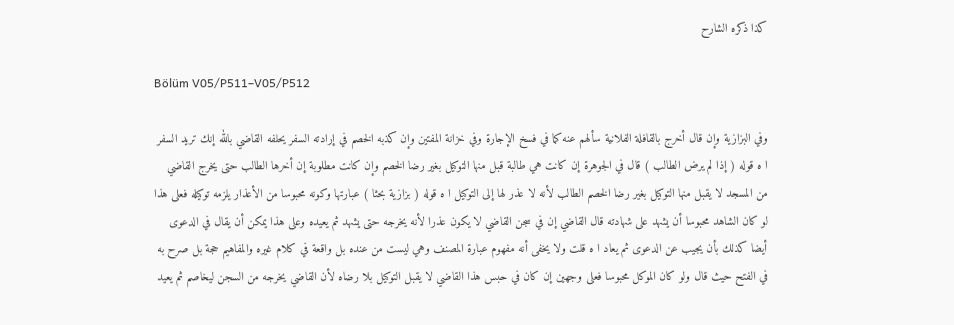كذا ذكره الشارح

Bölüm V05/P511–V05/P512

وفي البزازية وإن قال أخرج بالقافلة الفلانية سألهم عنه كما في فسخ الإجارة وفي خزانة المفتين وإن كذبه الخصم في إرادته السفر يحلفه القاضي بالله إنك تريد السفر ا ه قوله ( إذا لم يرض الطالب ) قال في الجوهرة إن كانت هي طالبة قبل منها التوكيل بغير رضا الخصم وإن كانت مطلوبة إن أخرها الطالب حتى يخرج القاضي من المسجد لا يقبل منها التوكيل بغير رضا الخصم الطالب لأنه لا عذر لها إلى التوكيل ا ه قوله ( بزازية بحثا ) عبارتها وكونه محبوسا من الأعذار يلزمه توكيله فعلى هذا لو كان الشاهد محبوسا أن يشهد على شهادته قال القاضي إن في سجن القاضي لا يكون عذرا لأنه يخرجه حتى يشهد ثم يعيده وعلى هذا يمكن أن يقال في الدعوى أيضا كذلك بأن يجيب عن الدعوى ثم يعاد ا ه قلت ولا يخفى أنه مفهوم عبارة المصنف وهي ليست من عنده بل واقعة في كلام غيره والمفاهيم حجة بل صرح به في الفتح حيث قال ولو كان الموكل محبوسا فعلى وجهين إن كان في حبس هذا القاضي لا يقبل التوكيل بلا رضاه لأن القاضي يخرجه من السجن ليخاصم ثم يعيد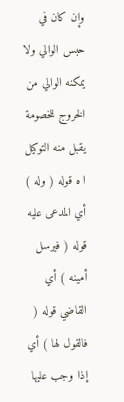وإن كان في حبس الوالي ولا يمكنه الوالي من الخروج للخصومة يقبل منه التوكيل ا ه قوله ( وله ) أي المدعى عليه قوله ( فيرسل أمينه ) أي القاضي قوله ( فالقول لها ) أي إذا وجب عليها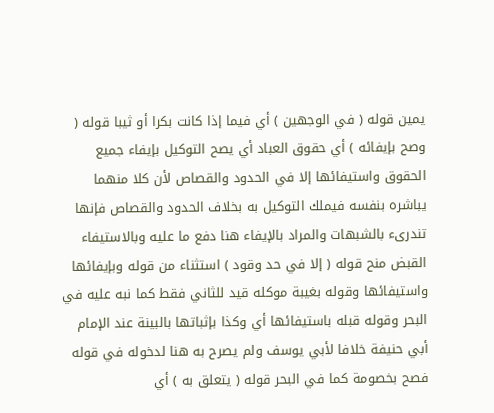يمين قوله ( في الوجهين ) أي فيما إذا كانت بكرا أو ثيبا قوله ( وصح بإيفائه ) أي حقوق العباد أي يصح التوكيل بإيفاء جميع الحقوق واستيفائها إلا في الحدود والقصاص لأن كلا منهما يباشره بنفسه فيملك التوكيل به بخلاف الحدود والقصاص فإنها تندرىء بالشبهات والمراد بالإيفاء هنا دفع ما عليه وبالاستيفاء القبض منح قوله ( إلا في حد وقود ) استثناء من قوله وبإيفائها واستيفائها وقوله بغيبة موكله قيد للثاني فقط كما نبه عليه في البحر وقوله قبله باستيفائها أي وكذا بإثباتها بالبينة عند الإمام أبي حنيفة خلافا لأبي يوسف ولم يصرح به هنا لدخوله في قوله فصح بخصومة كما في البحر قوله ( يتعلق به ) أي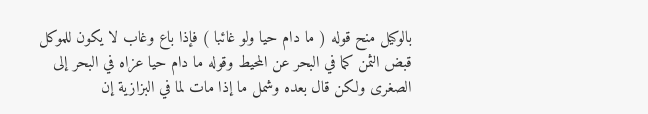بالوكيل منح قوله ( ما دام حيا ولو غائبا ) فإذا باع وغاب لا يكون للموكل قبض الثمن كما في البحر عن المحيط وقوله ما دام حيا عزاه في البحر إلى الصغرى ولكن قال بعده وشمل ما إذا مات لما في البزازية إن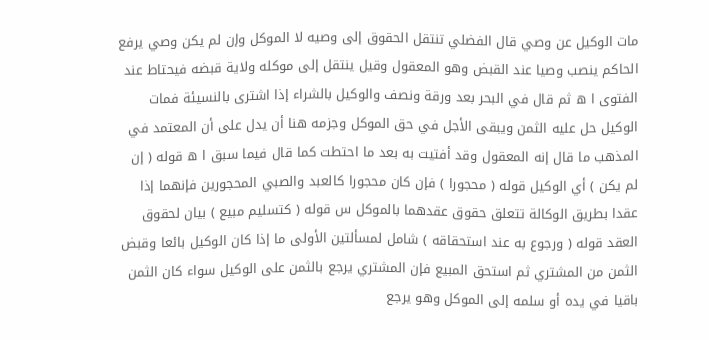مات الوكيل عن وصي قال الفضلي تنتقل الحقوق إلى وصيه لا الموكل وإن لم يكن وصي يرفع الحاكم ينصب وصيا عند القبض وهو المعقول وقيل ينتقل إلى موكله ولاية قبضه فيحتاط عند الفتوى ا ه ثم قال في البحر بعد ورقة ونصف والوكيل بالشراء إذا اشترى بالنسيئة فمات الوكيل حل عليه الثمن ويبقى الأجل في حق الموكل وجزمه هنا أن يدل على أن المعتمد في المذهب ما قال إنه المعقول وقد أفتيت به بعد ما احتطت كما قال فيما سبق ا ه قوله ( إن لم يكن ) أي الوكيل قوله ( محجورا ) فإن كان محجورا كالعبد والصبي المحجورين فإنهما إذا عقدا بطريق الوكالة تتعلق حقوق عقدهما بالموكل س قوله ( كتسليم مبيع ) بيان لحقوق العقد قوله ( ورجوع به عند استحقاقه ) شامل لمسألتين الأولى ما إذا كان الوكيل بائعا وقبض الثمن من المشتري ثم استحق المبيع فإن المشتري يرجع بالثمن على الوكيل سواء كان الثمن باقيا في يده أو سلمه إلى الموكل وهو يرجع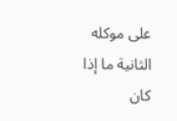على موكله الثانية ما إذا كان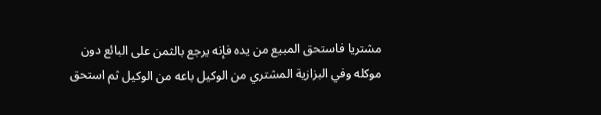مشتريا فاستحق المبيع من يده فإنه يرجع بالثمن على البائع دون موكله وفي البزازية المشتري من الوكيل باعه من الوكيل ثم استحق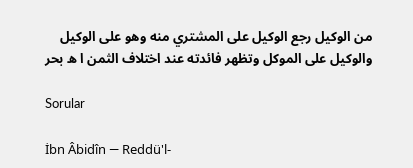من الوكيل رجع الوكيل على المشتري منه وهو على الوكيل والوكيل على الموكل وتظهر فائدته عند اختلاف الثمن ا ه بحر

Sorular

İbn Âbidîn — Reddü'l-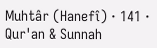Muhtâr (Hanefî) · 141 · Qur'an & Sunnah